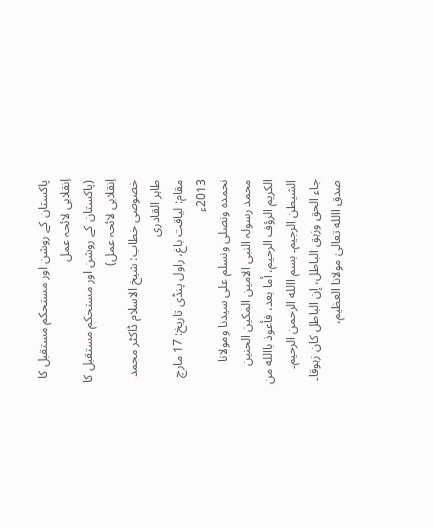پاکستان کے روشن اور مستحکم مستقبل کا اِنقلابی لائحہ عمل
(پاکستان کے روشن اور مستحکم مستقبل کا اِنقلابی لائحہ عمل)
خصوصی خطاب: شیخ الاسلام ڈاکٹر محمد طاہر القادری
مقام: لیاقت باغ، راول پنڈی تاریخ: 17 مارچ 2013ء
نحمدہ ونصلی ونسلم علی سیدنا ومولانا محمد رسولہ النبی الامین المکین الحنین الکریم الرؤف الرحیم، أما بعد، فأعوذ باالله من الشیطن الرجیم۔ بسم االله الرحمن الرحیم۔
جاء الحق وزہق الباطل، إن الباطل کان زہوقا۔
صدق االله تعالیٰ مولانا العظیم،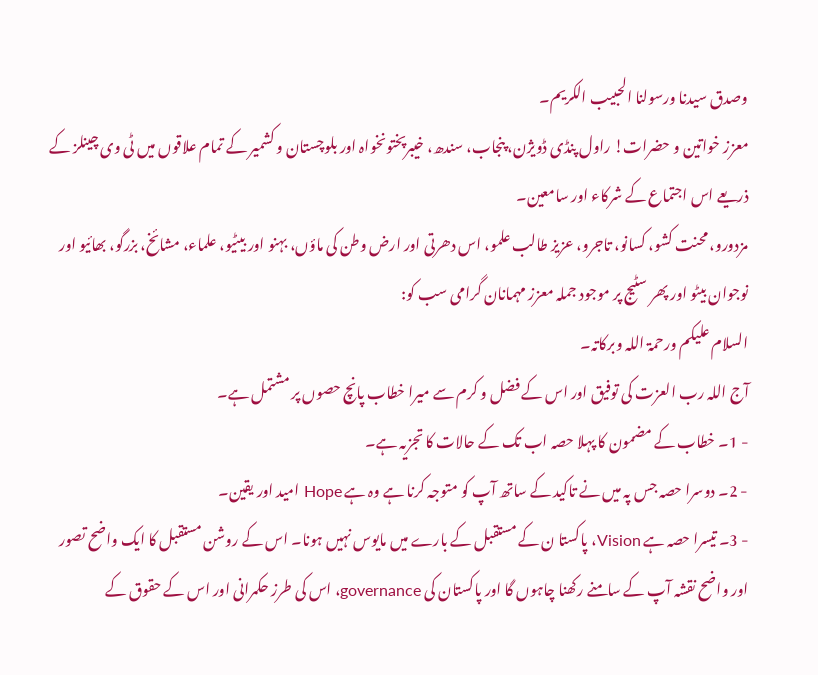وصدق سیدنا ورسولنا الحبیب الکریم۔
معزز خواتین و حضرات! راول پنڈی ڈویژن، پنجاب، سندھ، خیبرپختونخواہ اور بلوچستان و کشمیر کے تمام علاقوں میں ٹی وی چینلز کے ذریعے اس اجتماع کے شرکاء اور سامعین۔
مزدورو، محنت کشو، کسانو، تاجرو، عزیز طالب علمو، اس دھرتی اور ارض وطن کی ماؤں، بہنو اور بیٹیو، علماء، مشائخ، بزرگو، بھائیو اور نوجوان بیٹو اور پھر سٹیج پر موجود جملہ معزز مہمانان گرامی سب کو:
السلام علیکم ورحمۃ اللہ وبرکاتہ۔
آج اللہ رب العزت کی توفیق اور اس کے فضل و کرم سے میرا خطاب پانچ حصوں پر مشتمل ہے۔
- 1۔ خطاب کے مضمون کا پہلا حصہ اب تک کے حالات کا تجزیہ ہے۔
- 2۔ دوسرا حصہ جس پہ میں نے تاکید کے ساتھ آپ کو متوجہ کرنا ہے وہ ہے Hope امید اور یقین۔
- 3۔ تیسرا حصہ ہے Vision، پاکستا ن کے مستقبل کے بارے میں مایوس نہیں ہونا۔ اس کے روشن مستقبل کا ایک واضح تصور اور واضح نقشہ آپ کے سامنے رکھنا چاہوں گا اور پاکستان کی governance، اس کی طرز حکمرانی اور اس کے حقوق کے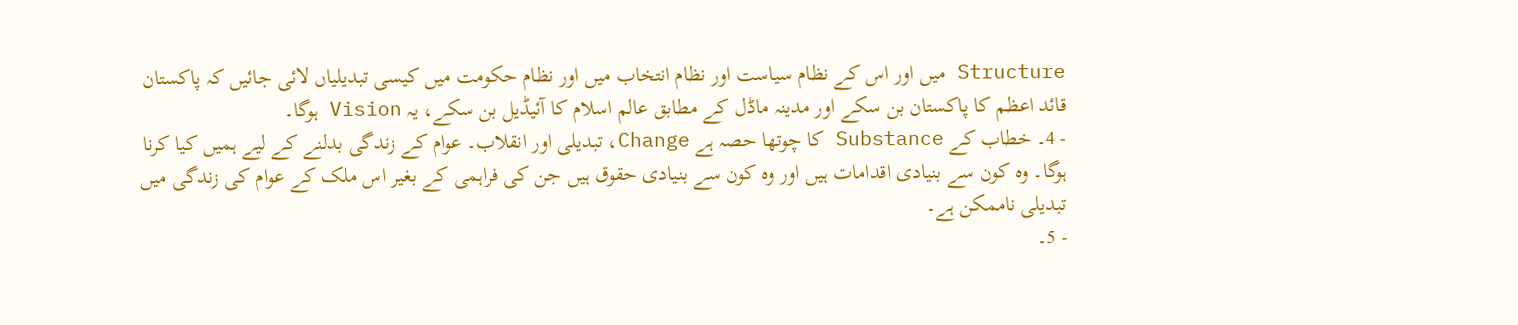Structure میں اور اس کے نظام سیاست اور نظام انتخاب میں اور نظام حکومت میں کیسی تبدیلیاں لائی جائیں کہ پاکستان قائد اعظم کا پاکستان بن سکے اور مدینہ ماڈل کے مطابق عالم اسلام کا آئیڈیل بن سکے، یہ Vision ہوگا۔
- 4۔ خطاب کے Substance کا چوتھا حصہ ہے Change، تبدیلی اور انقلاب۔ عوام کے زندگی بدلنے کے لیے ہمیں کیا کرنا ہوگا۔ وہ کون سے بنیادی اقدامات ہیں اور وہ کون سے بنیادی حقوق ہیں جن کی فراہمی کے بغیر اس ملک کے عوام کی زندگی میں تبدیلی ناممکن ہے۔
- 5۔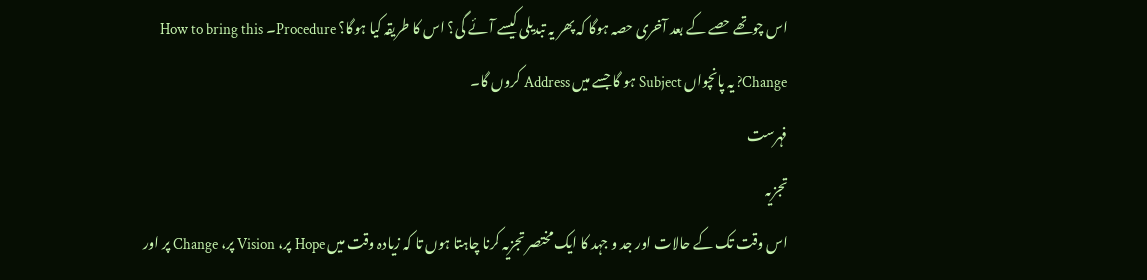اس چوتھے حصے کے بعد آخری حصہ ہوگا کہ پھر یہ تبدیلی کیسے آئے گی؟ اس کا طریقہ کیا ہوگا؟ Procedure۔ How to bring this Change? یہ پانچواں Subject ہو گا جسے میں Address کروں گا۔
فہرست
تجزیہ
اس وقت تک کے حالات اور جد و جہد کا ایک مختصر تجزیہ کرنا چاہتا ہوں تا کہ زیادہ وقت میں Hope پر، Vision پر، Change پر اور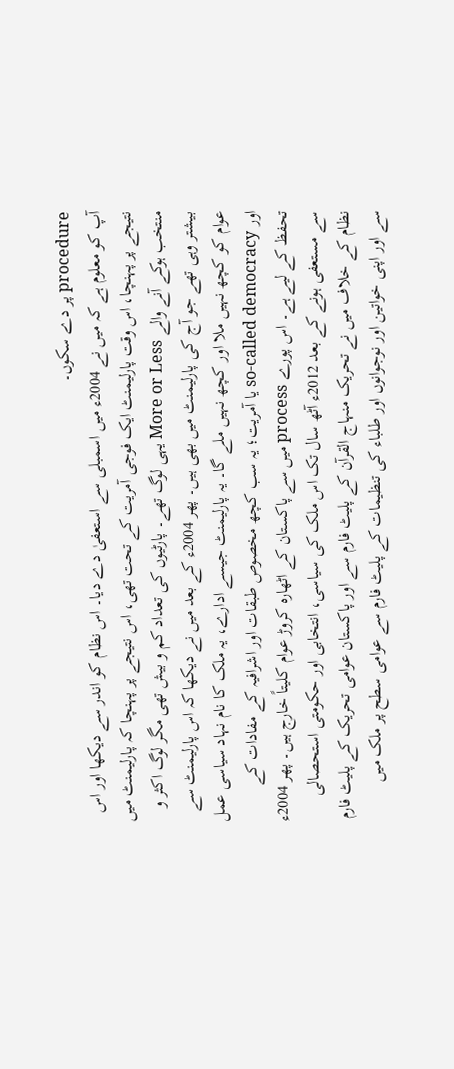procedure پر دے سکوں۔
آپ کو معلوم ہے کہ میں نے 2004ء میں اسمبلی سے استعفیٰ دے دیا۔ اس نظام کو اندر سے دیکھا اور اس نتیجے پر پہنچا، اس وقت پارلیمنٹ ایک فوجی آمریت کے تحت تھی، اس نتیجے پر پہنچا کہ پارلیمنٹ میں منتخب ہوکے آنے والے More or Less یہی لوگ تھے۔ پارٹیوں کی تعداد کم و بیش تھی مگر لوگ اکثر و بیشتر وہی تھے جو آج کی پارلیمنٹ میں بھی ہیں۔ پھر 2004ء کے بعد میں نے دیکھا کہ اس پارلیمنٹ سے عوام کو کچھ نہیں ملا اور کچھ نہیں ملے گا۔ یہ پارلیمنٹ جیسے ادارے، یہ ملک کا نام نہاد سیاسی عمل اور so-called democracy یا آمریت؛ یہ سب کچھ مخصوص طبقات اور اشرافیہ کے مفادات کے تحفظ کے لیے ہے۔ اس پورے process میں سے پاکستان کے اٹھارہ کروڑ عوام کلیتاً خارج ہیں۔ پھر 2004ء سے مستعفی ہونے کے بعد 2012ء آٹھ سال تک اس ملک کی سیاسی، انتخابی اور حکومتی استحصالی نظام کے خلاف میں نے تحریک منہاج القرآن کے پلیٹ فارم سے اور پاکستان عوامی تحریک کے پلیٹ فارم سے اور اپنی خواتین اور نوجوانوں اور طلباء کی تنظیمات کے پلیٹ فارم سے عوامی سطح پر ملک میں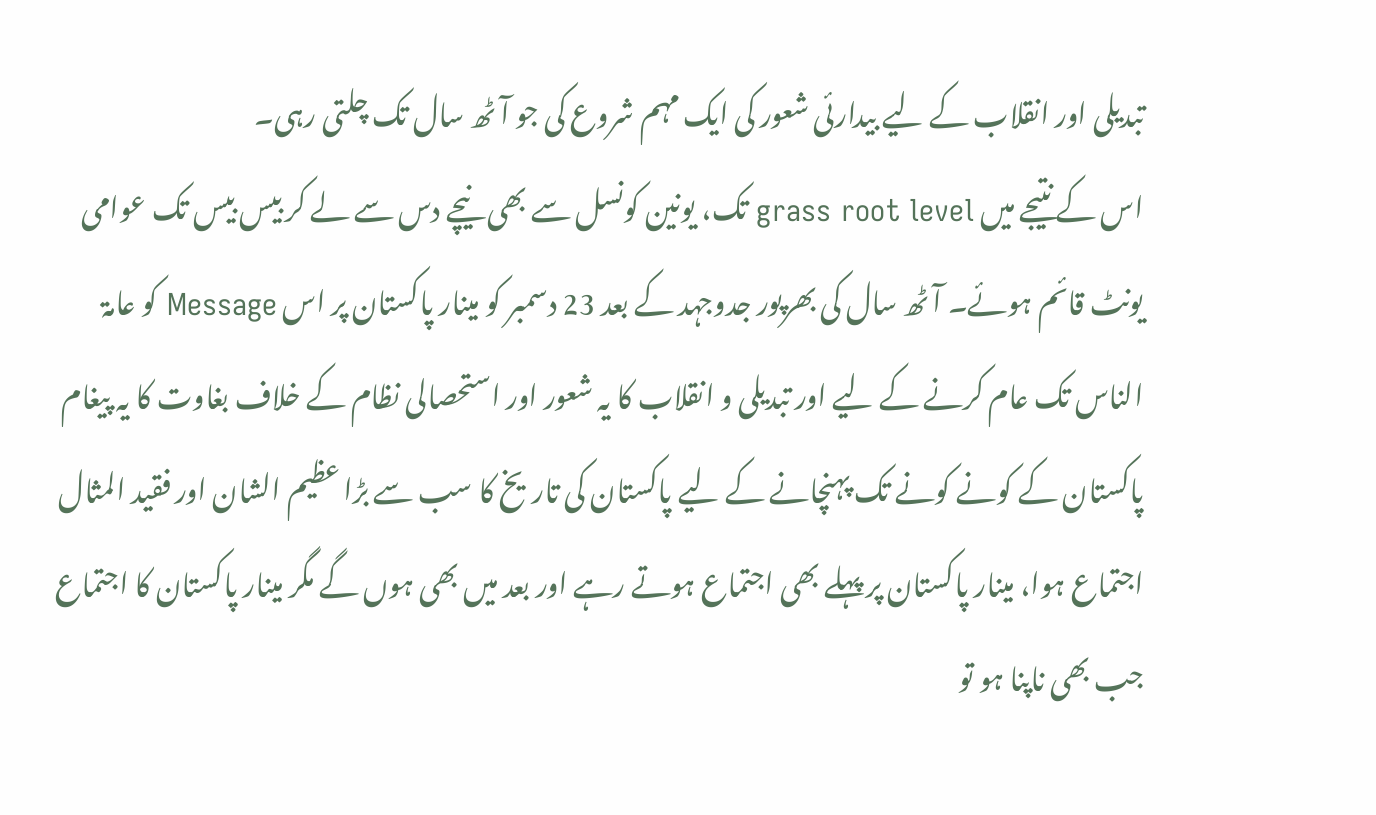تبدیلی اور انقلاب کے لیے بیدارئی شعور کی ایک مہم شروع کی جو آٹھ سال تک چلتی رہی۔
اس کے نتیجے میں grass root level تک، یونین کونسل سے بھی نیچے دس سے لے کر بیس بیس تک عوامی یونٹ قائم ہوئے۔ آٹھ سال کی بھرپور جدوجہد کے بعد 23 دسمبر کو مینار پاکستان پر اس Message کو عامۃ الناس تک عام کرنے کے لیے اور تبدیلی و انقلاب کا یہ شعور اور استحصالی نظام کے خلاف بغاوت کا یہ پیغام پاکستان کے کونے کونے تک پہنچانے کے لیے پاکستان کی تاریخ کا سب سے بڑا عظیم الشان اور فقید المثال اجتماع ہوا، مینار پاکستان پر پہلے بھی اجتماع ہوتے رہے اور بعد میں بھی ہوں گے مگر مینار پاکستان کا اجتماع جب بھی ناپنا ہو تو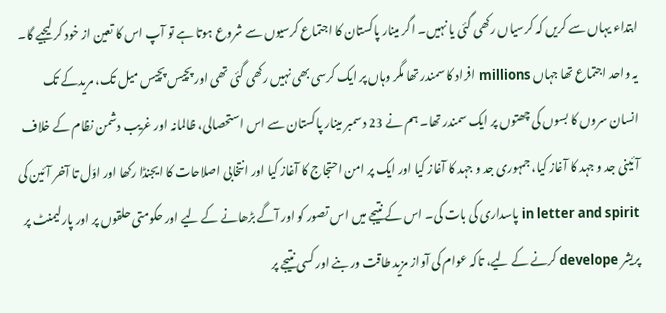ابتداء یہاں سے کریں کہ کرسیاں رکھی گئی یا نہیں۔ اگر مینار پاکستان کا اجتماع کرسیوں سے شروع ہوتا ہے تو آپ اس کا تعین از خود کر لیجیے گا۔
یہ واحد اجتماع تھا جہاں millions افراد کا سمندر تھا مگر وہاں پر ایک کرسی بھی نہیں رکھی گئی تھی اور پچیس پچیس میل تک، مریدکے تک انسان سروں کا بسوں کی چھتوں پر ایک سمندر تھا۔ ہم نے 23 دسمبر مینار پاکستان سے اس استحصالی، ظالمانہ اور غریب دشمن نظام کے خلاف آئینی جد و جہد کا آغاز کیا، جمہوری جد و جہد کا آغاز کیا اور ایک پر امن احتجاج کا آغاز کیا اور انتخابی اصلاحات کا ایجنڈا رکھا اور اوّل تا آخر آئین کی in letter and spirit پاسداری کی بات کی۔ اس کے نتیجے میں اس تصور کو اور آگے بڑھانے کے لیے اور حکومتی حلقوں پر اور پارلیمنٹ پر پریشر develope کرنے کے لیے، تاکہ عوام کی آواز مزید طاقت ور بنے اور کسی نتیجے پر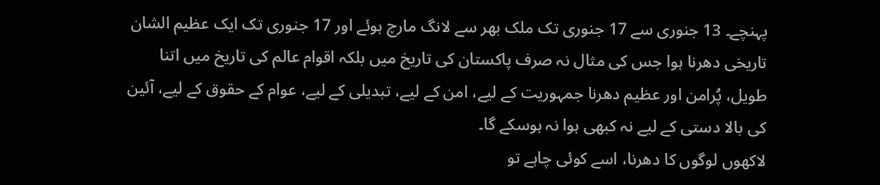پہنچے۔ 13 جنوری سے 17 جنوری تک ملک بھر سے لانگ مارچ ہوئے اور 17 جنوری تک ایک عظیم الشان تاریخی دھرنا ہوا جس کی مثال نہ صرف پاکستان کی تاریخ میں بلکہ اقوام عالم کی تاریخ میں اتنا طویل، پُرامن اور عظیم دھرنا جمہوریت کے لیے، امن کے لیے، تبدیلی کے لیے، عوام کے حقوق کے لیے، آئین کی بالا دستی کے لیے نہ کبھی ہوا نہ ہوسکے گا۔
لاکھوں لوگوں کا دھرنا، اسے کوئی چاہے تو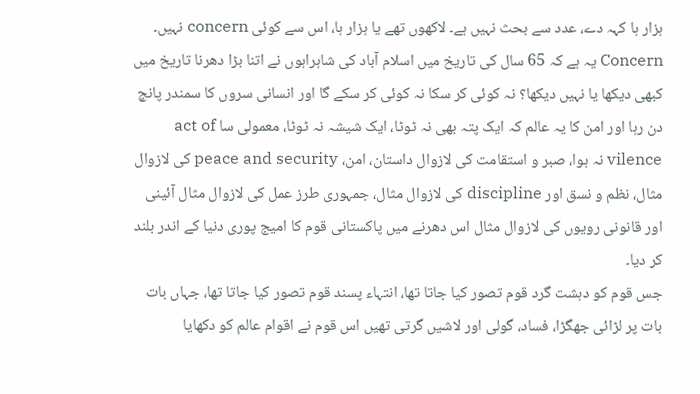ہزار ہا کہہ دے، عدد سے بحث نہیں ہے۔ لاکھوں تھے یا ہزار ہا، اس سے کوئی concern نہیں۔ Concern یہ ہے کہ 65 سال کی تاریخ میں اسلام آباد کی شاہراہوں نے اتنا بڑا دھرنا تاریخ میں کبھی دیکھا یا نہیں دیکھا؟ نہ کوئی کر سکا نہ کوئی کر سکے گا اور انسانی سروں کا سمندر پانچ دن رہا اور امن کا یہ عالم کہ ایک پتہ بھی نہ ٹوٹا، ایک شیشہ نہ ٹوٹا، معمولی سا act of vilence نہ ہوا، صبر و استقامت کی لازوال داستان، امن، peace and security کی لازوال مثال، نظم و نسق اور discipline کی لازوال مثال، جمہوری طرز عمل کی لازوال مثال آئینی اور قانونی رویوں کی لازوال مثال اس دھرنے میں پاکستانی قوم کا امیج پوری دنیا کے اندر بلند کر دیا۔
جس قوم کو دہشت گرد قوم تصور کیا جاتا تھا، انتہاء پسند قوم تصور کیا جاتا تھا، جہاں بات بات پر لڑائی جھگڑا، فساد، گولی اور لاشیں گرتی تھیں اس قوم نے اقوام عالم کو دکھایا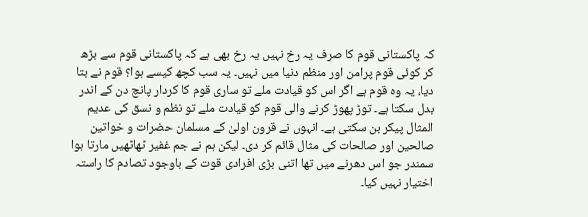کہ پاکستانی قوم کا صرف یہ رخ نہیں یہ رخ بھی ہے کہ پاکستانی قوم سے بڑھ کر کوئی قوم پرامن اور منظم دنیا میں نہیں۔ یہ سب کچھ کیسے ہوا؟ قوم نے بتا دیا، یہ وہ قوم ہے اگر اس کو قیادت ملے تو ساری قوم کا کردار پانچ دن کے اندر بدل سکتا ہے۔ توڑ پھوڑ کرنے والی قوم کو قیادت ملے تو نظم و نسق کی عدیم المثال پیکر بن سکتی ہے۔ انہوں نے قرون اولیٰ کے مسلمان حضرات و خواتین صالحین اور صالحات کی مثال قائم کر دی۔ لیکن ہم نے جم غفیر ٹھاٹھیں مارتا ہوا سمندر جو اس دھرنے میں تھا اتنی بڑی افرادی قوت کے باوجود تصادم کا راستہ اختیار نہیں کیا۔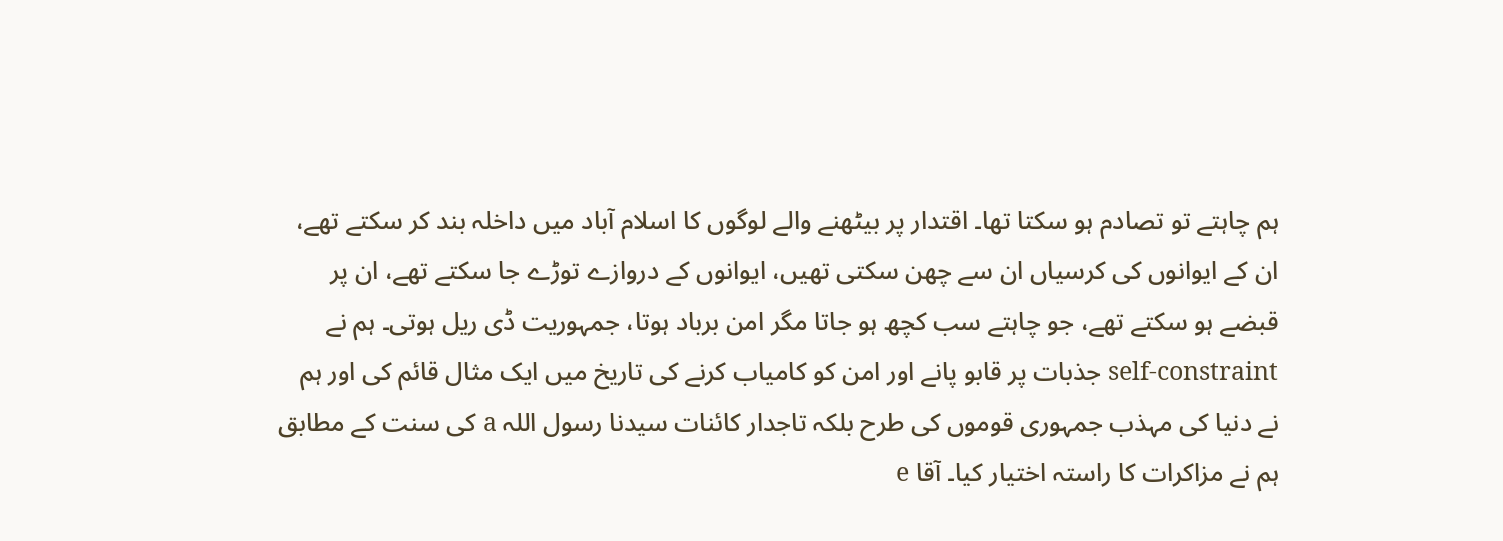ہم چاہتے تو تصادم ہو سکتا تھا۔ اقتدار پر بیٹھنے والے لوگوں کا اسلام آباد میں داخلہ بند کر سکتے تھے، ان کے ایوانوں کی کرسیاں ان سے چھن سکتی تھیں، ایوانوں کے دروازے توڑے جا سکتے تھے، ان پر قبضے ہو سکتے تھے، جو چاہتے سب کچھ ہو جاتا مگر امن برباد ہوتا، جمہوریت ڈی ریل ہوتی۔ ہم نے self-constraint جذبات پر قابو پانے اور امن کو کامیاب کرنے کی تاریخ میں ایک مثال قائم کی اور ہم نے دنیا کی مہذب جمہوری قوموں کی طرح بلکہ تاجدار کائنات سیدنا رسول اللہ a کی سنت کے مطابق ہم نے مزاکرات کا راستہ اختیار کیا۔ آقا e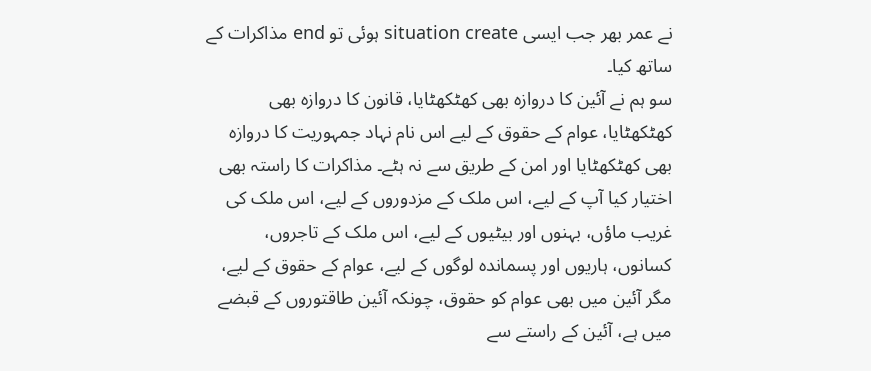نے عمر بھر جب ایسی situation create ہوئی تو end مذاکرات کے ساتھ کیا۔
سو ہم نے آئین کا دروازہ بھی کھٹکھٹایا، قانون کا دروازہ بھی کھٹکھٹایا، عوام کے حقوق کے لیے اس نام نہاد جمہوریت کا دروازہ بھی کھٹکھٹایا اور امن کے طریق سے نہ ہٹے۔ مذاکرات کا راستہ بھی اختیار کیا آپ کے لیے، اس ملک کے مزدوروں کے لیے، اس ملک کی غریب ماؤں، بہنوں اور بیٹیوں کے لیے، اس ملک کے تاجروں، کسانوں، ہاریوں اور پسماندہ لوگوں کے لیے، عوام کے حقوق کے لیے، مگر آئین میں بھی عوام کو حقوق، چونکہ آئین طاقتوروں کے قبضے میں ہے، آئین کے راستے سے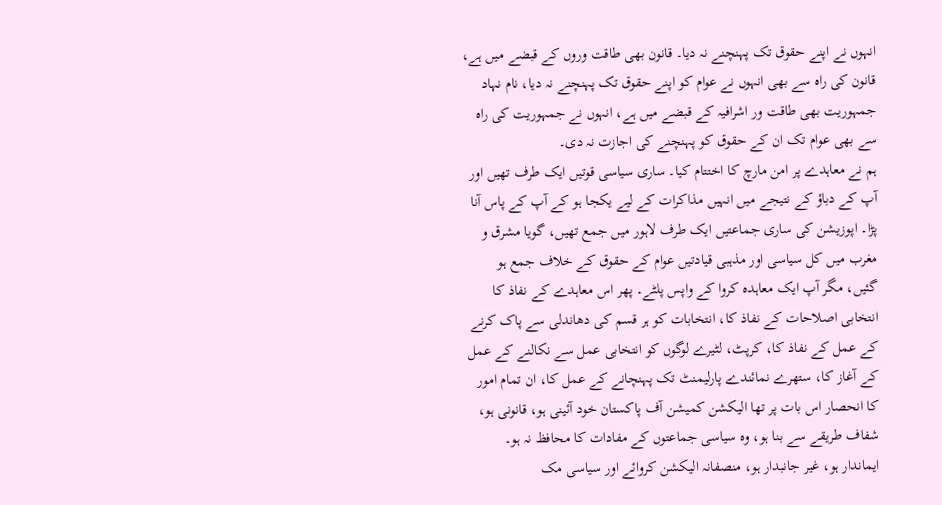انہوں نے اپنے حقوق تک پہنچنے نہ دیا۔ قانون بھی طاقت وروں کے قبضے میں ہے، قانون کی راہ سے بھی انہوں نے عوام کو اپنے حقوق تک پہنچنے نہ دیا، نام نہاد جمہوریت بھی طاقت ور اشرافیہ کے قبضے میں ہے، انہوں نے جمہوریت کی راہ سے بھی عوام تک ان کے حقوق کو پہنچنے کی اجازت نہ دی۔
ہم نے معاہدے پر امن مارچ کا اختتام کیا۔ ساری سیاسی قوتیں ایک طرف تھیں اور آپ کے دباؤ کے نتیجے میں انہیں مذاکرات کے لیے یکجا ہو کے آپ کے پاس آنا پڑا۔ اپوزیشن کی ساری جماعتیں ایک طرف لاہور میں جمع تھیں، گویا مشرق و مغرب میں کل سیاسی اور مذہبی قیادتیں عوام کے حقوق کے خلاف جمع ہو گئیں، مگر آپ ایک معاہدہ کروا کے واپس پلٹے۔ پھر اس معاہدے کے نفاذ کا انتخابی اصلاحات کے نفاذ کا، انتخابات کو ہر قسم کی دھاندلی سے پاک کرنے کے عمل کے نفاذ کا، کرپٹ، لٹیرے لوگوں کو انتخابی عمل سے نکالنے کے عمل کے آغاز کا، ستھرے نمائندے پارلیمنٹ تک پہنچانے کے عمل کا، ان تمام امور کا انحصار اس بات پر تھا الیکشن کمیشن آف پاکستان خود آئینی ہو، قانونی ہو، شفاف طریقے سے بنا ہو، وہ سیاسی جماعتوں کے مفادات کا محافظ نہ ہو۔ ایماندار ہو، غیر جانبدار ہو، منصفانہ الیکشن کروائے اور سیاسی مک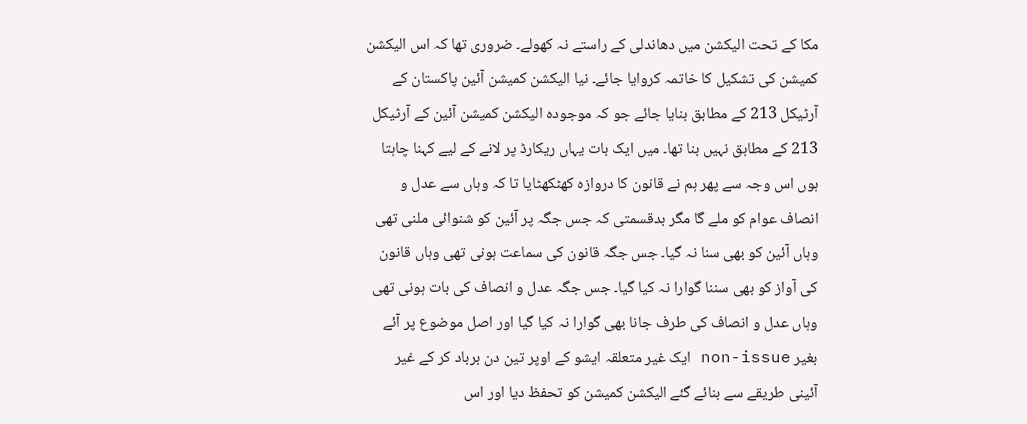مکا کے تحت الیکشن میں دھاندلی کے راستے نہ کھولے۔ ضروری تھا کہ اس الیکشن کمیشن کی تشکیل کا خاتمہ کروایا جائے۔ نیا الیکشن کمیشن آئین پاکستان کے آرٹیکل 213 کے مطابق بنایا جائے جو کہ موجودہ الیکشن کمیشن آئین کے آرٹیکل 213 کے مطابق نہیں بنا تھا۔ میں ایک بات یہاں ریکارڈ پر لانے کے لیے کہنا چاہتا ہوں اس وجہ سے پھر ہم نے قانون کا دروازہ کھٹکھٹایا تا کہ وہاں سے عدل و انصاف عوام کو ملے گا مگر بدقسمتی کہ جس جگہ پر آئین کو شنوائی ملنی تھی وہاں آئین کو بھی سنا نہ گیا۔ جس جگہ قانون کی سماعت ہونی تھی وہاں قانون کی آواز کو بھی سننا گوارا نہ کیا گیا۔ جس جگہ عدل و انصاف کی بات ہونی تھی وہاں عدل و انصاف کی طرف جانا بھی گوارا نہ کیا گیا اور اصل موضوع پر آئے بغیر non-issue ایک غیر متعلقہ ایشو کے اوپر تین دن برباد کر کے غیر آئینی طریقے سے بنائے گئے الیکشن کمیشن کو تحفظ دیا اور اس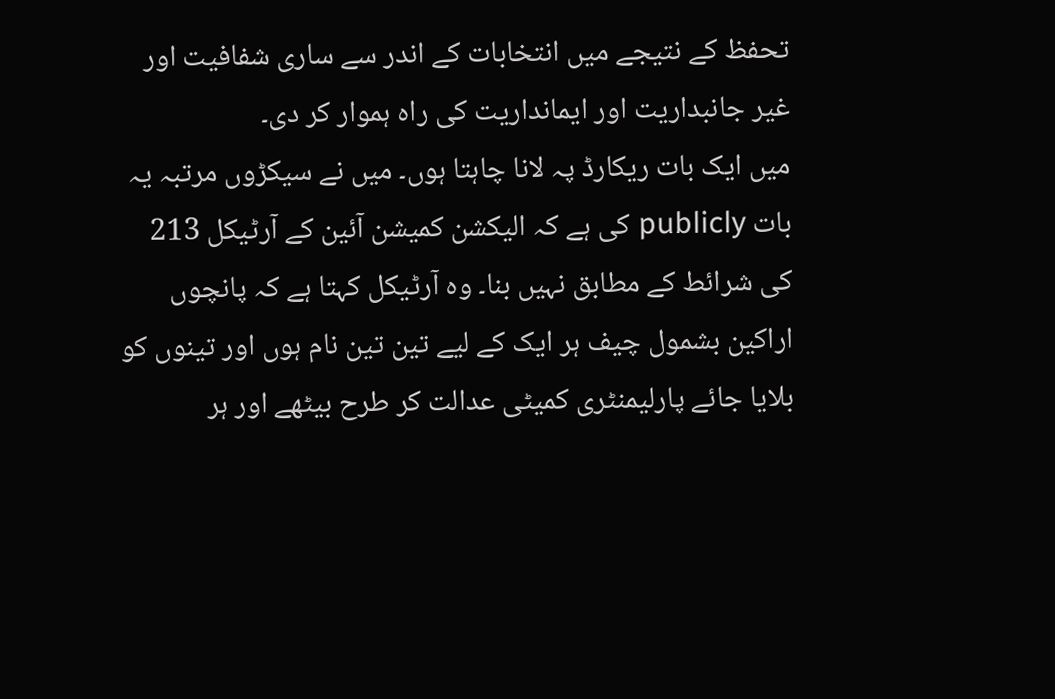تحفظ کے نتیجے میں انتخابات کے اندر سے ساری شفافیت اور غیر جانبداریت اور ایمانداریت کی راہ ہموار کر دی۔
میں ایک بات ریکارڈ پہ لانا چاہتا ہوں۔ میں نے سیکڑوں مرتبہ یہ بات publicly کی ہے کہ الیکشن کمیشن آئین کے آرٹیکل 213 کی شرائط کے مطابق نہیں بنا۔ وہ آرٹیکل کہتا ہے کہ پانچوں اراکین بشمول چیف ہر ایک کے لیے تین تین نام ہوں اور تینوں کو بلایا جائے پارلیمنٹری کمیٹی عدالت کر طرح بیٹھے اور ہر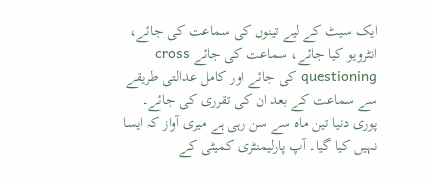ایک سیٹ کے لیے تینوں کی سماعت کی جائے، انٹرویو کیا جائے، سماعت کی جائے cross questioning کی جائے اور کامل عدالتی طریقے سے سماعت کے بعد ان کی تقرری کی جائے۔ پوری دنیا تین ماہ سے سن رہی ہے میری آواز کہ ایسا نہیں کیا گیا۔ آپ پارلیمنٹری کمیٹی کے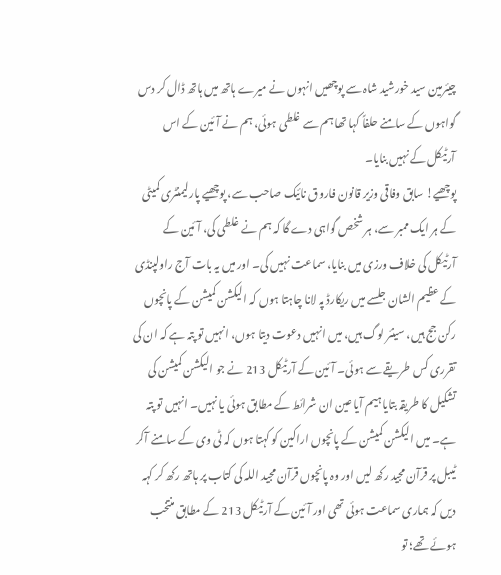چیئرمین سید خورشید شاہ سے پوچھیں انہوں نے میرے ہاتھ میں ہاتھ ڈال کر دس گواہوں کے سامنے حلفاً کہا تھا ہم سے غلطی ہوئی، ہم نے آئین کے اس آرٹیکل کے نہیں بنایا۔
پوچھیے! سابق وفاقی وزیر قانون فاروق نائیک صاحب سے، پوچھیے پارلیمنٹری کمیٹی کے ہر ایک ممبر سے، ہر شخص گواہی دے گا کہ ہم نے غلطی کی، آئین کے آرٹیکل کی خلاف ورزی میں بنایا، سماعت نہیں کی۔ اور میں یہ بات آج راولپنڈی کے عظیم الشان جلسے میں ریکارڈ پہ لانا چاہتا ہوں کہ الیکشن کمیشن کے پانچوں رکن جج ہیں، سینئر لوگ ہیں، میں انہیں دعوت دیتا ہوں، انہیں تو پتہ ہے کہ ان کی تقرری کس طریقے سے ہوئی۔ آئین کے آرٹیکل 213 نے جو الیکشن کمیشن کی تشکیل کا طریقہ بتایا ہیم آیا عین ان شرائط کے مطابق ہوئی یا نہیں۔ انہیں تو پتہ ہے۔ میں الیکشن کمیشن کے پانچوں اراکین کو کہتا ہوں کہ ٹی وی کے سامنے آکر ٹیبل پر قرآن مجید رکھ لیں اور وہ پانچوں قرآن مجید اللہ کی کتاب پر ہاتھ رکھ کر کہہ دیں کہ ہماری سماعت ہوئی تھی اور آئین کے آرٹیکل 213 کے مطابق منتخب ہوئے تھے؛ تو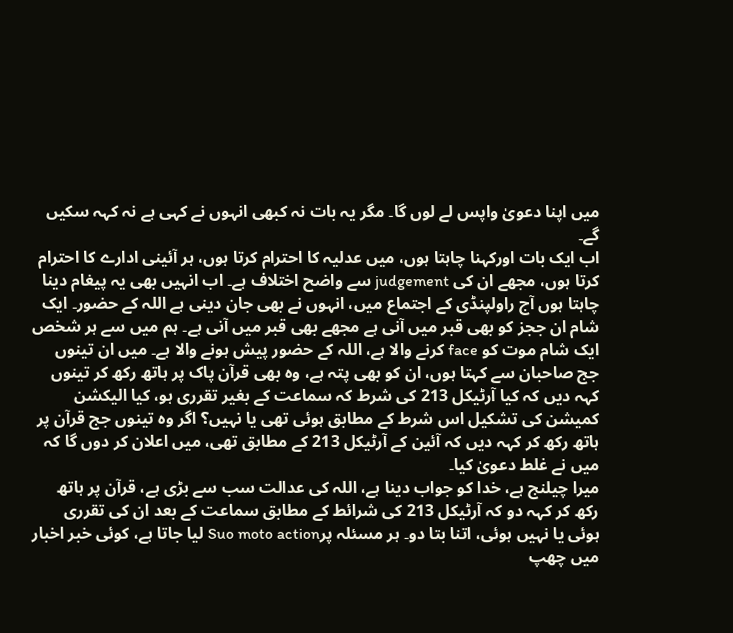میں اپنا دعویٰ واپس لے لوں گا۔ مگر یہ بات نہ کبھی انہوں نے کہی ہے نہ کہہ سکیں گے۔
اب ایک بات اورکہنا چاہتا ہوں، میں عدلیہ کا احترام کرتا ہوں، ہر آئینی ادارے کا احترام کرتا ہوں، مجھے ان کی judgement سے واضح اختلاف ہے۔ اب انہیں بھی یہ پیغام دینا چاہتا ہوں آج راولپنڈی کے اجتماع میں، انہوں نے بھی جان دینی ہے اللہ کے حضور۔ ایک شام ان ججز کو بھی قبر میں آنی ہے مجھے بھی قبر میں آنی ہے۔ ہم میں سے ہر شخص ایک شام موت کو face کرنے والا ہے، اللہ کے حضور پیش ہونے والا ہے۔ میں ان تینوں جج صاحبان سے کہتا ہوں، ان کو بھی پتہ ہے، وہ بھی قرآن پاک پر ہاتھ رکھ کر تینوں کہہ دیں کہ کیا آرٹیکل 213 کی شرط کہ سماعت کے بغیر تقرری ہو، کیا الیکشن کمیشن کی تشکیل اس شرط کے مطابق ہوئی تھی یا نہیں؟ اگر وہ تینوں جج قرآن پر ہاتھ رکھ کر کہہ دیں کہ آئین کے آرٹیکل 213 کے مطابق تھی، میں اعلان کر دوں گا کہ میں نے غلط دعویٰ کیا۔
میرا چیلنج ہے، خدا کو جواب دینا ہے، اللہ کی عدالت سب سے بڑی ہے، قرآن پر ہاتھ رکھ کر کہہ دو کہ آرٹیکل 213 کی شرائط کے مطابق سماعت کے بعد ان کی تقرری ہوئی یا نہیں ہوئی، اتنا بتا دو۔ ہر مسئلہ پرSuo moto action لیا جاتا ہے، کوئی خبر اخبار میں چھپ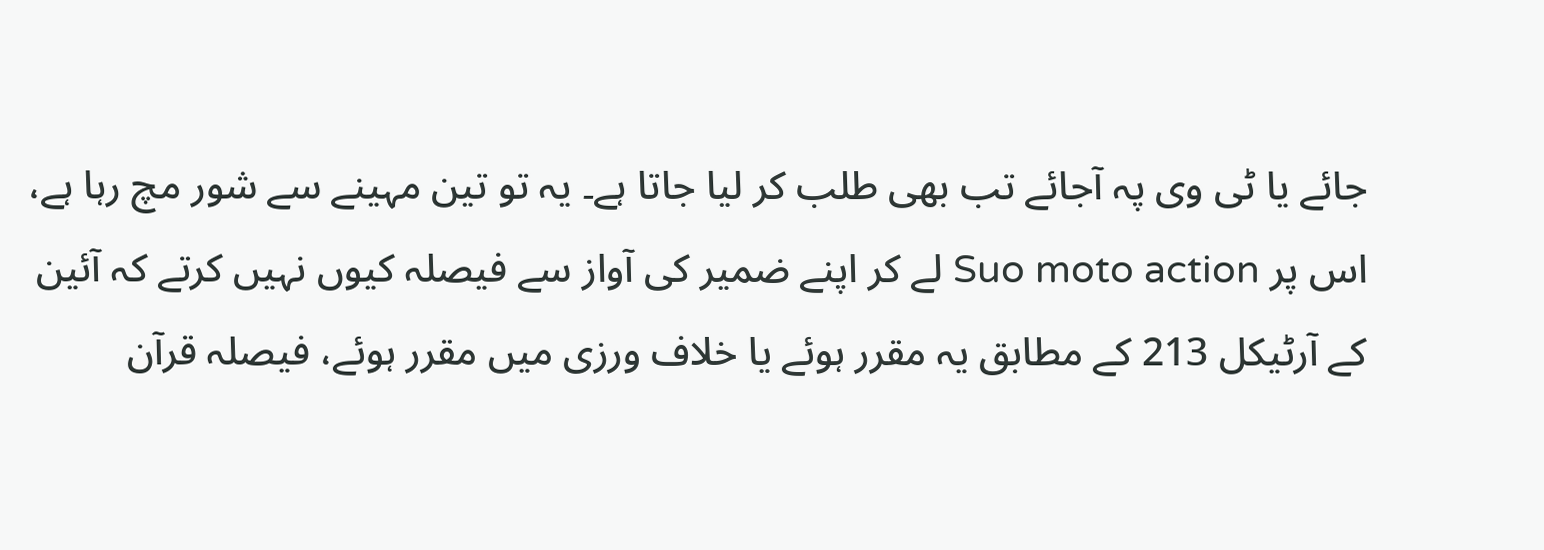جائے یا ٹی وی پہ آجائے تب بھی طلب کر لیا جاتا ہے۔ یہ تو تین مہینے سے شور مچ رہا ہے، اس پر Suo moto action لے کر اپنے ضمیر کی آواز سے فیصلہ کیوں نہیں کرتے کہ آئین کے آرٹیکل 213 کے مطابق یہ مقرر ہوئے یا خلاف ورزی میں مقرر ہوئے، فیصلہ قرآن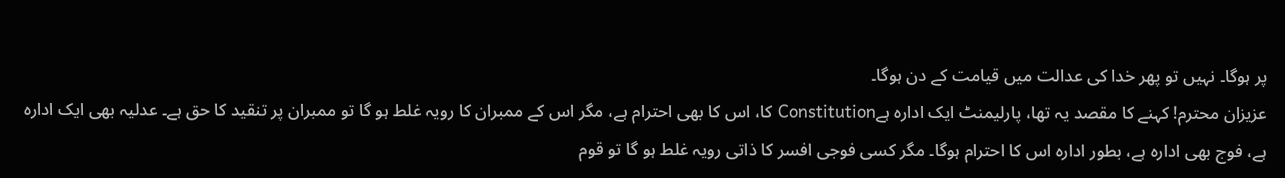پر ہوگا۔ نہیں تو پھر خدا کی عدالت میں قیامت کے دن ہوگا۔
عزیزان محترم! کہنے کا مقصد یہ تھا، پارلیمنٹ ایک ادارہ ہےConstitution کا، اس کا بھی احترام ہے، مگر اس کے ممبران کا رویہ غلط ہو گا تو ممبران پر تنقید کا حق ہے۔ عدلیہ بھی ایک ادارہ ہے، فوج بھی ادارہ ہے، بطور ادارہ اس کا احترام ہوگا۔ مگر کسی فوجی افسر کا ذاتی رویہ غلط ہو گا تو قوم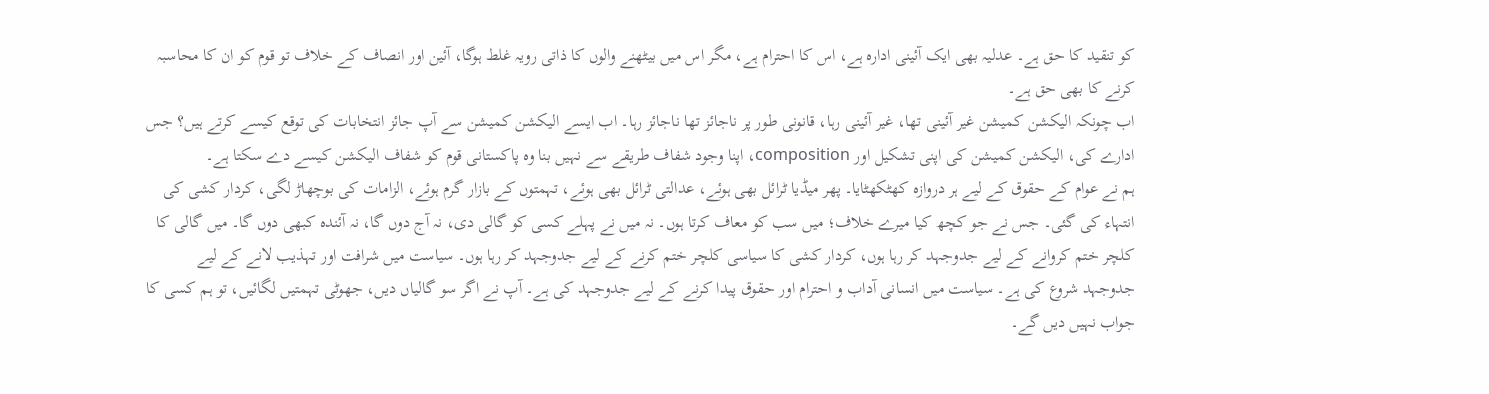کو تنقید کا حق ہے۔ عدلیہ بھی ایک آئینی ادارہ ہے، اس کا احترام ہے، مگر اس میں بیٹھنے والوں کا ذاتی رویہ غلط ہوگا، آئین اور انصاف کے خلاف تو قوم کو ان کا محاسبہ کرنے کا بھی حق ہے۔
اب چونکہ الیکشن کمیشن غیر آئینی تھا، غیر آئینی رہا، قانونی طور پر ناجائز تھا ناجائز رہا۔ اب ایسے الیکشن کمیشن سے آپ جائز انتخابات کی توقع کیسے کرتے ہیں؟ جس ادارے کی، الیکشن کمیشن کی اپنی تشکیل اور composition، اپنا وجود شفاف طریقے سے نہیں بنا وہ پاکستانی قوم کو شفاف الیکشن کیسے دے سکتا ہے۔
ہم نے عوام کے حقوق کے لیے ہر دروازہ کھٹکھٹایا۔ پھر میڈیا ٹرائل بھی ہوئے، عدالتی ٹرائل بھی ہوئے، تہمتوں کے بازار گرم ہوئے، الزامات کی بوچھاڑ لگی، کردار کشی کی انتہاء کی گئی۔ جس نے جو کچھ کیا میرے خلاف؛ میں سب کو معاف کرتا ہوں۔ نہ میں نے پہلے کسی کو گالی دی، نہ آج دوں گا، نہ آئندہ کبھی دوں گا۔ میں گالی کا کلچر ختم کروانے کے لیے جدوجہد کر رہا ہوں، کردار کشی کا سیاسی کلچر ختم کرنے کے لیے جدوجہد کر رہا ہوں۔ سیاست میں شرافت اور تہذیب لانے کے لیے جدوجہد شروع کی ہے۔ سیاست میں انسانی آداب و احترام اور حقوق پیدا کرنے کے لیے جدوجہد کی ہے۔ آپ نے اگر سو گالیاں دیں، جھوٹی تہمتیں لگائیں، تو ہم کسی کا جواب نہیں دیں گے۔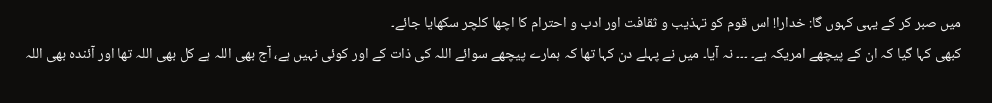میں صبر کر کے یہی کہوں گا: خدارا! اس قوم کو تہذیب و ثقافت اور ادب و احترام کا اچھا کلچر سکھایا جائے۔
کبھی کہا گیا کہ ان کے پیچھے امریکہ ہے۔ ۔۔۔ نہ آیا۔ میں نے پہلے دن کہا تھا کہ ہمارے پیچھے سوائے اللہ کی ذات کے اور کوئی نہیں ہے، آج بھی اللہ ہے کل بھی اللہ تھا اور آئندہ بھی اللہ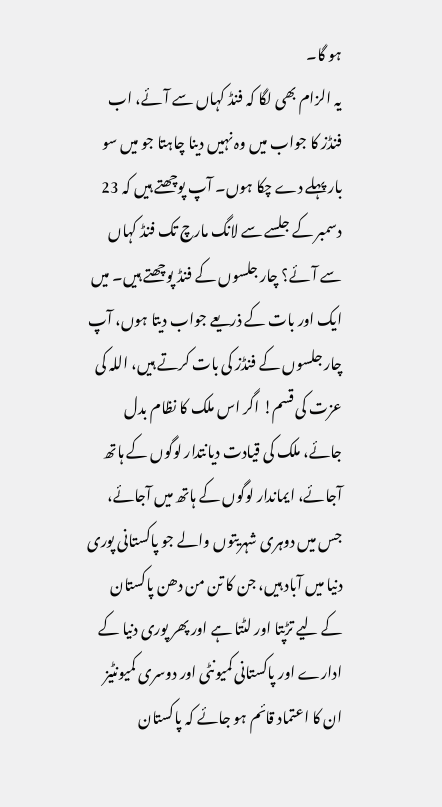ہو گا۔
یہ الزام بھی لگا کہ فنڈ کہاں سے آئے، اب فنڈز کا جواب میں وہ نہیں دینا چاہتا جو میں سو بار پہلے دے چکا ہوں۔ آپ پوچھتے ہیں کہ 23 دسمبر کے جلسے سے لانگ مارچ تک فنڈ کہاں سے آئے؟ چار جلسوں کے فنڈ پوچھتے ہیں۔ میں ایک اور بات کے ذریعے جواب دیتا ہوں، آپ چار جلسوں کے فنڈز کی بات کرتے ہیں، اللہ کی عزت کی قسم! اگر اس ملک کا نظام بدل جائے، ملک کی قیادت دیانتدار لوگوں کے ہاتھ آجائے، ایماندار لوگوں کے ہاتھ میں آجائے، جس میں دوہری شہریتوں والے جو پاکستانی پوری دنیا میں آباد ہیں، جن کا تن من دھن پاکستان کے لیے تڑپتا اور لٹتا ہے اور پھر پوری دنیا کے ادارے اور پاکستانی کمیونٹی اور دوسری کمیونٹیز ان کا اعتماد قائم ہو جائے کہ پاکستان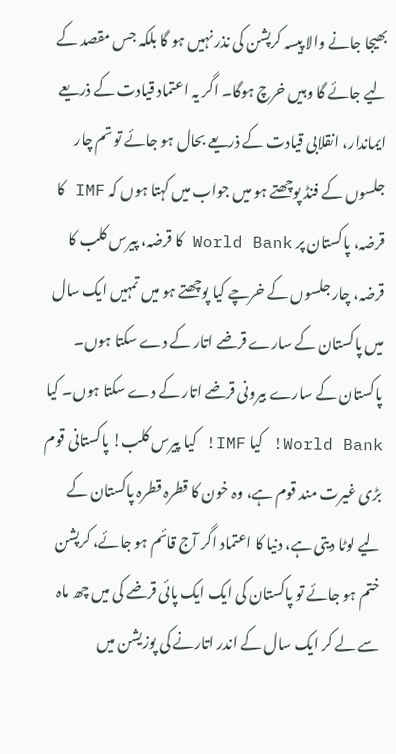بھیجا جانے والا پیسہ کرپشن کی نذر نہیں ہو گا بلکہ جس مقصد کے لیے جائے گا وہیں خرچ ہوگا۔ اگر یہ اعتماد قیادت کے ذریعے ایماندار، انقلابی قیادت کے ذریعے بحال ہو جائے تو تم چار جلسوں کے فنڈ پوچھتے ہو میں جواب میں کہتا ہوں کہ IMF کا قرضہ، پاکستان پر World Bank کا قرضہ، پیرس کلب کا قرضہ، چار جلسوں کے خرچے کیا پوچھتے ہو میں تمہیں ایک سال میں پاکستان کے سارے قرضے اتار کے دے سکتا ہوں۔ پاکستان کے سارے بیرونی قرضے اتار کے دے سکتا ہوں۔ کیا World Bank! کیا IMF! کیا پیرس کلب! پاکستانی قوم بڑی غیرت مند قوم ہے، وہ خون کا قطرہ قطرہ پاکستان کے لیے لوٹا دیتی ہے، دنیا کا اعتماد اگر آج قائم ہو جائے، کرپشن ختم ہو جائے تو پاکستان کی ایک ایک پائی قرضے کی میں چھ ماہ سے لے کر ایک سال کے اندر اتارنے کی پوزیشن میں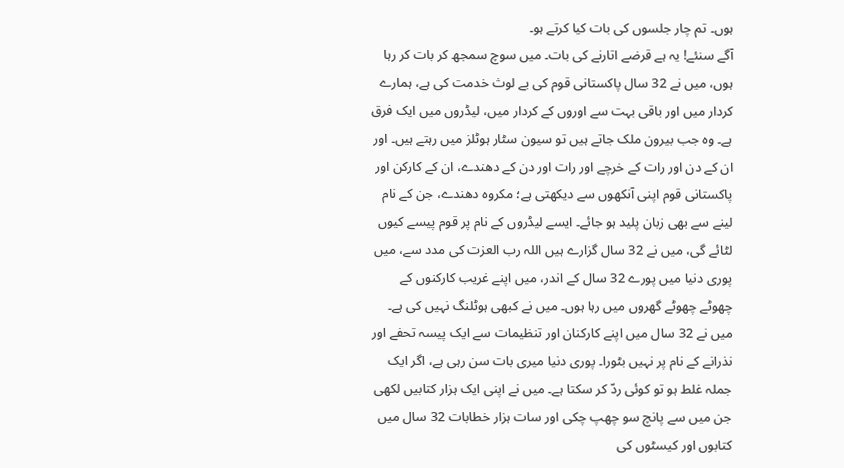ہوں۔ تم چار جلسوں کی بات کیا کرتے ہو۔
آگے سنئے! یہ ہے قرضے اتارنے کی بات۔ میں سوچ سمجھ کر بات کر رہا ہوں، میں نے 32 سال پاکستانی قوم کی بے لوث خدمت کی ہے، ہمارے کردار میں اور باقی بہت سے اوروں کے کردار میں، لیڈروں میں ایک فرق ہے۔ وہ جب بیرون ملک جاتے ہیں تو سیون سٹار ہوٹلز میں رہتے ہیں۔ اور ان کے دن اور رات کے خرچے اور رات اور دن کے دھندے، ان کے کارکن اور پاکستانی قوم اپنی آنکھوں سے دیکھتی ہے؛ مکروہ دھندے، جن کے نام لینے سے بھی زبان پلید ہو جائے۔ ایسے لیڈروں کے نام پر قوم پیسے کیوں لٹائے گی، میں نے 32 سال گزارے ہیں اللہ رب العزت کی مدد سے، میں پوری دنیا میں پورے 32 سال کے اندر، میں اپنے غریب کارکنوں کے چھوٹے چھوٹے گھروں میں رہا ہوں۔ میں نے کبھی ہوٹلنگ نہیں کی ہے۔
میں نے 32 سال میں اپنے کارکنان اور تنظیمات سے ایک پیسہ تحفے اور نذرانے کے نام پر نہیں بٹورا۔ پوری دنیا میری بات سن رہی ہے، اگر ایک جملہ غلط ہو تو کوئی ردّ کر سکتا ہے۔ میں نے اپنی ایک ہزار کتابیں لکھی جن میں سے پانچ سو چھپ چکی اور سات ہزار خطابات 32 سال میں کتابوں اور کیسٹوں کی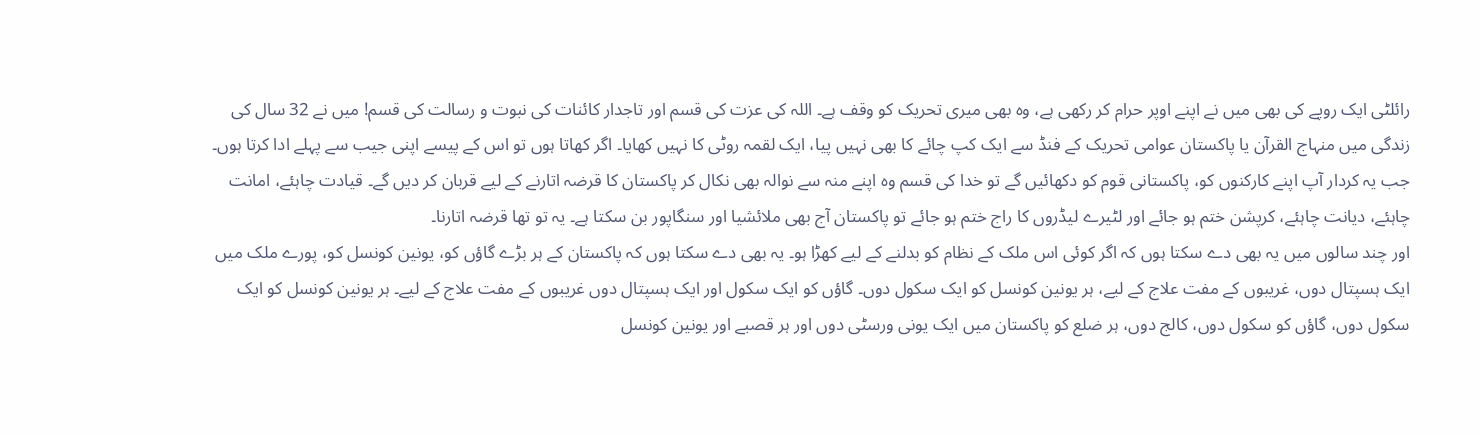رائلٹی ایک روپے کی بھی میں نے اپنے اوپر حرام کر رکھی ہے، وہ بھی میری تحریک کو وقف ہے۔ اللہ کی عزت کی قسم اور تاجدار کائنات کی نبوت و رسالت کی قسم! میں نے 32 سال کی زندگی میں منہاج القرآن یا پاکستان عوامی تحریک کے فنڈ سے ایک کپ چائے کا بھی نہیں پیا، ایک لقمہ روٹی کا نہیں کھایا۔ اگر کھاتا ہوں تو اس کے پیسے اپنی جیب سے پہلے ادا کرتا ہوں۔
جب یہ کردار آپ اپنے کارکنوں کو، پاکستانی قوم کو دکھائیں گے تو خدا کی قسم وہ اپنے منہ سے نوالہ بھی نکال کر پاکستان کا قرضہ اتارنے کے لیے قربان کر دیں گے۔ قیادت چاہئے، امانت چاہئے، دیانت چاہئے، کرپشن ختم ہو جائے اور لٹیرے لیڈروں کا راج ختم ہو جائے تو پاکستان آج بھی ملائشیا اور سنگاپور بن سکتا ہے۔ یہ تو تھا قرضہ اتارنا۔
اور چند سالوں میں یہ بھی دے سکتا ہوں کہ اگر کوئی اس ملک کے نظام کو بدلنے کے لیے کھڑا ہو۔ یہ بھی دے سکتا ہوں کہ پاکستان کے ہر بڑے گاؤں کو، یونین کونسل کو، پورے ملک میں ایک ہسپتال دوں، غریبوں کے مفت علاج کے لیے، ہر یونین کونسل کو ایک سکول دوں۔ گاؤں کو ایک سکول اور ایک ہسپتال دوں غریبوں کے مفت علاج کے لیے۔ ہر یونین کونسل کو ایک سکول دوں، گاؤں کو سکول دوں، کالج دوں، ہر ضلع کو پاکستان میں ایک یونی ورسٹی دوں اور ہر قصبے اور یونین کونسل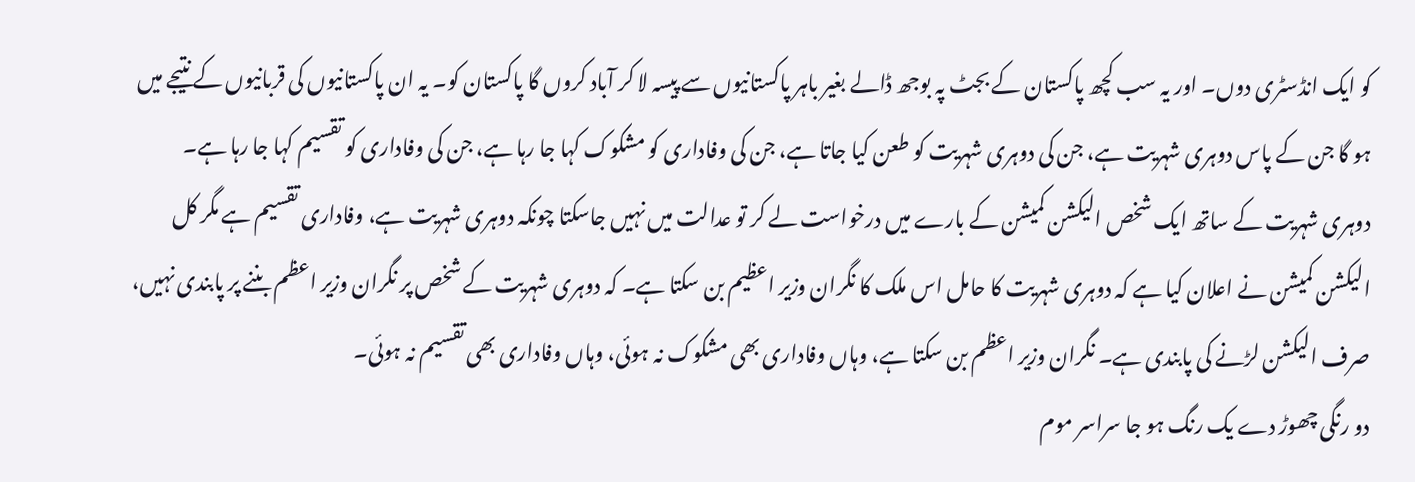کو ایک انڈسٹری دوں۔ اور یہ سب کچھ پاکستان کے بجٹ پہ بوجھ ڈالے بغیر باہر پاکستانیوں سے پیسہ لا کر آباد کروں گا پاکستان کو۔ یہ ان پاکستانیوں کی قربانیوں کے نتیجے میں ہو گا جن کے پاس دوہری شہریت ہے، جن کی دوہری شہریت کو طعن کیا جاتا ہے، جن کی وفاداری کو مشکوک کہا جا رہا ہے، جن کی وفاداری کو تقسیم کہا جا رہا ہے۔ دوہری شہریت کے ساتھ ایک شخص الیکشن کمیشن کے بارے میں درخواست لے کر تو عدالت میں نہیں جاسکتا چونکہ دوہری شہریت ہے، وفاداری تقسیم ہے مگر کل الیکشن کمیشن نے اعلان کیا ہے کہ دوہری شہریت کا حامل اس ملک کا نگران وزیر اعظیم بن سکتا ہے۔ کہ دوہری شہریت کے شخص پر نگران وزیر اعظم بننے پر پابندی نہیں، صرف الیکشن لڑنے کی پابندی ہے۔ نگران وزیر اعظم بن سکتا ہے، وہاں وفاداری بھی مشکوک نہ ہوئی، وہاں وفاداری بھی تقسیم نہ ہوئی۔
دو رنگی چھوڑ دے یک رنگ ہو جا سراسر موم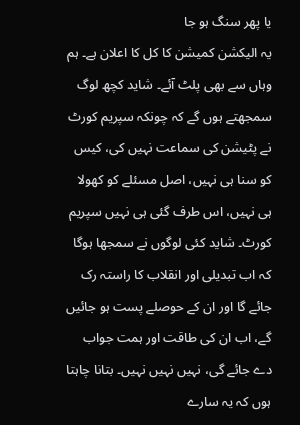یا پھر سنگ ہو جا
یہ الیکشن کمیشن کا کل کا اعلان ہے۔ ہم وہاں سے بھی پلٹ آئے۔ شاید کچھ لوگ سمجھتے ہوں گے کہ چونکہ سپریم کورٹ نے پٹیشن کی سماعت نہیں کی، کیس کو سنا ہی نہیں، اصل مسئلے کو کھولا ہی نہیں، اس طرف گئی ہی نہیں سپریم کورٹ۔ شاید کئی لوگوں نے سمجھا ہوگا کہ اب تبدیلی اور انقلاب کا راستہ رک جائے گا اور ان کے حوصلے پست ہو جائیں گے، اب ان کی طاقت اور ہمت جواب دے جائے گی، نہیں نہیں نہیں۔ بتانا چاہتا ہوں کہ یہ سارے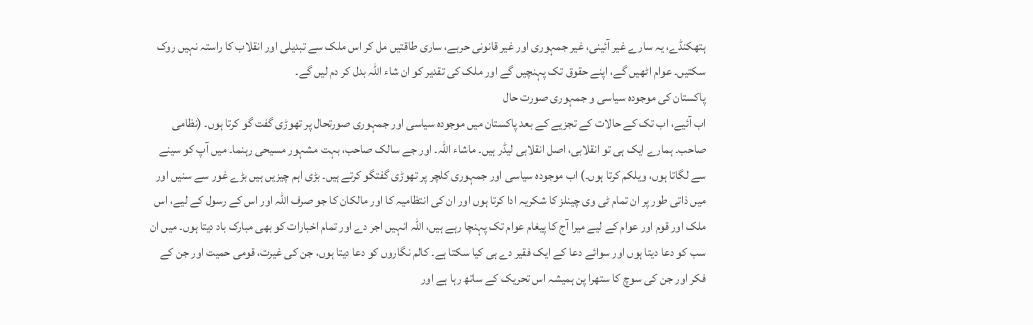ہتھکنڈے، یہ سارے غیر آئینی، غیر جمہوری اور غیر قانونی حربے، ساری طاقتیں مل کر اس ملک سے تبدیلی اور انقلاب کا راستہ نہیں روک سکتیں۔ عوام اٹھیں گے، اپنے حقوق تک پہنچیں گے اور ملک کی تقدیر کو ان شاء اللہ بدل کر دم لیں گے۔
پاکستان کی موجودہ سیاسی و جمہوری صورت حال
اب آئیے، اب تک کے حالات کے تجزیے کے بعد پاکستان میں موجودہ سیاسی اور جمہوری صورتحال پر تھوڑی گفت گو کرتا ہوں۔ (نظامی صاحب۔ ہمارے ایک ہی تو انقلابی، اصل انقلابی لیڈر ہیں۔ ماشاء اللہ۔ اور جے سالک صاحب، بہت مشہور مسیحی رہنما۔ میں آپ کو سینے سے لگاتا ہوں، ویلکم کرتا ہوں۔) اب موجودہ سیاسی اور جمہوری کلچر پر تھوڑی گفتگو کرتے ہیں۔ بڑی اہم چیزیں ہیں بڑے غور سے سنیں اور میں ذاتی طور پر ان تمام ٹی وی چینلز کا شکریہ ادا کرتا ہوں اور ان کی انتظامیہ کا اور مالکان کا جو صرف اللہ اور اس کے رسول کے لیے، اس ملک اور قوم اور عوام کے لیے میرا آج کا پیغام عوام تک پہنچا رہے ہیں، اللہ انہیں اجر دے اور تمام اخبارات کو بھی مبارک باد دیتا ہوں۔ میں ان سب کو دعا دیتا ہوں اور سوائے دعا کے ایک فقیر دے ہی کیا سکتا ہے۔ کالم نگاروں کو دعا دیتا ہوں، جن کی غیرت، قومی حمیت اور جن کے فکر اور جن کی سوچ کا ستھرا پن ہمیشہ اس تحریک کے ساتھ رہا ہے اور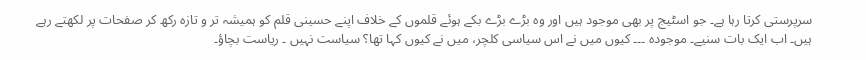سرپرستی کرتا رہا ہے۔ جو اسٹیج پر بھی موجود ہیں اور وہ بڑے بڑے بکے ہوئے قلموں کے خلاف اپنے حسینی قلم کو ہمیشہ تر و تازہ رکھ کر صفحات پر لکھتے رہے ہیں۔ اب ایک بات سنیے۔ موجودہ ۔۔۔ کیوں میں نے اس سیاسی کلچر، میں نے کیوں کہا تھا؟ سیاست نہیں ۔ ریاست بچاؤ۔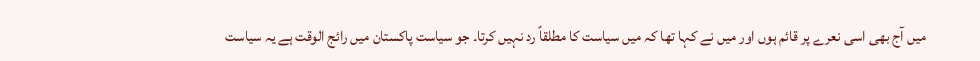میں آج بھی اسی نعرے پر قائم ہوں اور میں نے کہا تھا کہ میں سیاست کا مطلقاً رد نہیں کرتا۔ جو سیاست پاکستان میں رائج الوقت ہے یہ سیاست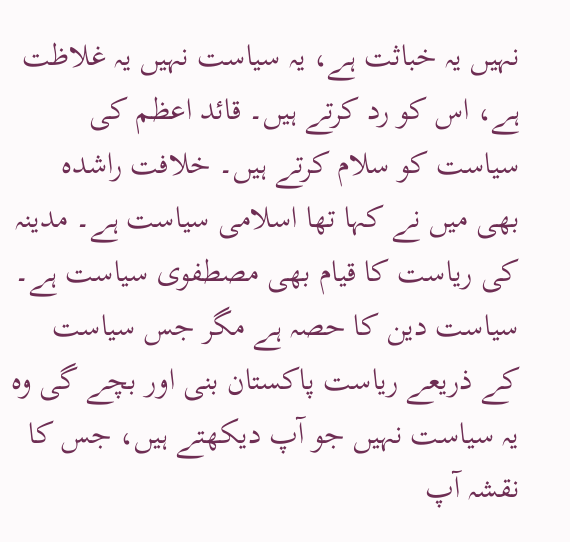نہیں یہ خباثت ہے، یہ سیاست نہیں یہ غلاظت ہے، اس کو رد کرتے ہیں۔ قائد اعظم کی سیاست کو سلام کرتے ہیں۔ خلافت راشدہ بھی میں نے کہا تھا اسلامی سیاست ہے۔ مدینہ کی ریاست کا قیام بھی مصطفوی سیاست ہے۔ سیاست دین کا حصہ ہے مگر جس سیاست کے ذریعے ریاست پاکستان بنی اور بچے گی وہ یہ سیاست نہیں جو آپ دیکھتے ہیں، جس کا نقشہ آپ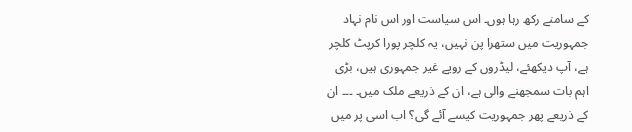کے سامنے رکھ رہا ہوں۔ اس سیاست اور اس نام نہاد جمہوریت میں ستھرا پن نہیں، یہ کلچر پورا کرپٹ کلچر ہے، آپ دیکھئے، لیڈروں کے رویے غیر جمہوری ہیں، بڑی اہم بات سمجھنے والی ہے، ان کے ذریعے ملک میں۔ ۔۔۔ ان کے ذریعے پھر جمہوریت کیسے آئے گی؟ اب اسی پر میں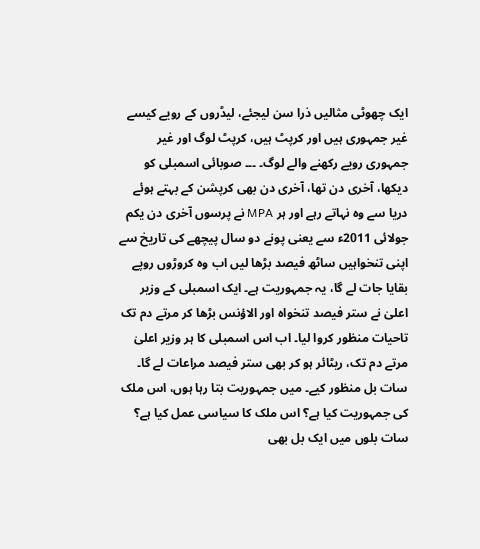ایک چھوٹی مثالیں ذرا سن لیجئے، لیڈروں کے رویے کیسے غیر جمہوری ہیں اور کرپٹ ہیں، کرپٹ لوگ اور غیر جمہوری رویے رکھنے والے لوگ۔ ۔۔۔ صوبائی اسمبلی کو دیکھا، آخری دن تھا، آخری دن بھی کرپشن کے بہتے ہوئے دریا سے وہ نہاتے رہے اور ہر MPA نے پرسوں آخری دن یکم جولائی 2011ء سے یعنی پونے دو سال پیچھے کی تاریخ سے اپنی تنخواہیں ساٹھ فیصد بڑھا لیں اب وہ کروڑوں روپے بقایا جات لے گا، یہ جمہوریت ہے۔ ایک اسمبلی کے وزیر اعلیٰ نے ستر فیصد تنخواہ اور الاؤنس بڑھا کر مرتے دم تک تاحیات منظور کروا لیا۔ اب اس اسمبلی کا ہر وزیر اعلیٰ مرتے دم تک، ریٹائر ہو کر بھی ستر فیصد مراعات لے گا۔ سات بل منظور کیے۔ میں جمہوریت بتا رہا ہوں، اس ملک کی جمہوریت کیا ہے؟ اس ملک کا سیاسی عمل کیا ہے؟ سات بلوں میں ایک بل بھی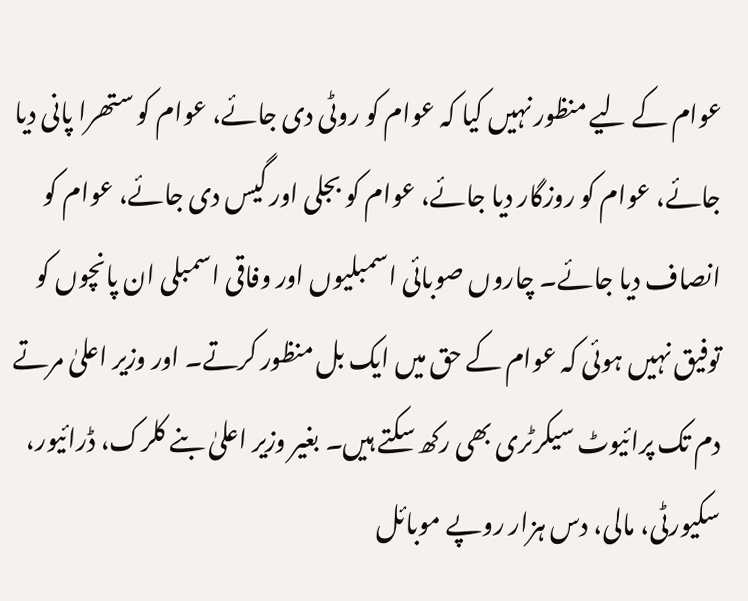عوام کے لیے منظور نہیں کیا کہ عوام کو روٹی دی جائے، عوام کو ستھرا پانی دیا جائے، عوام کو روزگار دیا جائے، عوام کو بجلی اور گیس دی جائے، عوام کو انصاف دیا جائے۔ چاروں صوبائی اسمبلیوں اور وفاقی اسمبلی ان پانچوں کو توفیق نہیں ہوئی کہ عوام کے حق میں ایک بل منظور کرتے۔ اور وزیر اعلیٰ مرتے دم تک پرائیوٹ سیکرٹری بھی رکھ سکتے ہیں۔ بغیر وزیر اعلیٰ بنے کلرک، ڈرائیور، سکیورٹی، مالی، دس ہزار روپے موبائل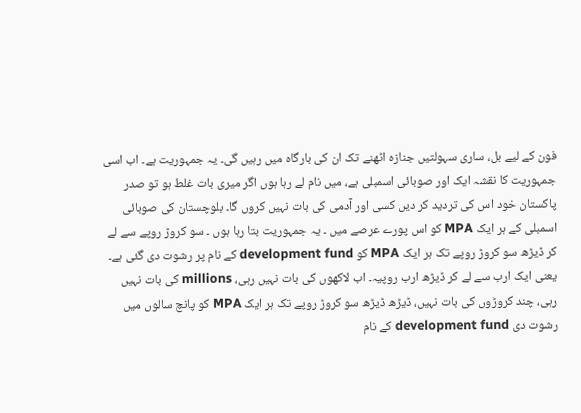فون کے لیے بل، ساری سہولتیں جنازہ اٹھنے تک ان کی بارگاہ میں رہیں گی۔ یہ جمہوریت ہے۔ اب اسی جمہوریت کا نقشہ ایک اور صوبائی اسمبلی ہے، میں نام لے رہا ہوں اگر میری بات غلط ہو تو صدر پاکستان خود اس کی تردید کر دیں کسی اور آدمی کی بات نہیں کروں گا۔ بلوچستان کی صوبائی اسمبلی کے ہر ایک MPA کو اس پورے عرصے میں ۔ یہ جمہوریت بتا رہا ہوں ۔ سو کروڑ روپے سے لے کر ڈیڑھ سو کروڑ روپے تک ہر ایک MPA کو development fund کے نام پر رشوت دی گئی ہے۔ یعنی ایک ارب سے لے کر ڈیڑھ ارب روپیہ۔ اب لاکھوں کی بات نہیں رہی، millions کی بات نہیں رہی، چند کروڑوں کی بات نہیں، ڈیڑھ ڈیڑھ سو کروڑ روپے تک ہر ایک MPA کو پانچ سالوں میں رشوت دی development fund کے نام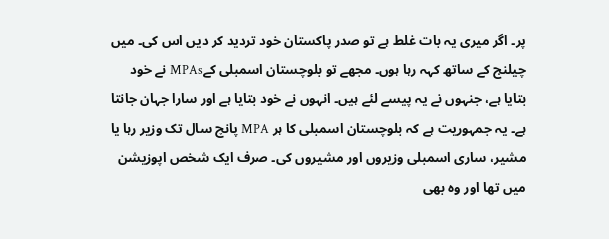پر۔ اگر میری یہ بات غلط ہے تو صدر پاکستان خود تردید کر دیں اس کی۔ میں چیلنج کے ساتھ کہہ رہا ہوں۔ مجھے تو بلوچستان اسمبلی کےMPAs نے خود بتایا ہے، جنہوں نے یہ پیسے لئے ہیں۔ انہوں نے خود بتایا ہے اور سارا جہان جانتا ہے۔ یہ جمہوریت ہے کہ بلوچستان اسمبلی کا ہر MPA پانچ سال تک وزیر رہا یا مشیر، ساری اسمبلی وزیروں اور مشیروں کی۔ صرف ایک شخص اپوزیشن میں تھا اور وہ بھی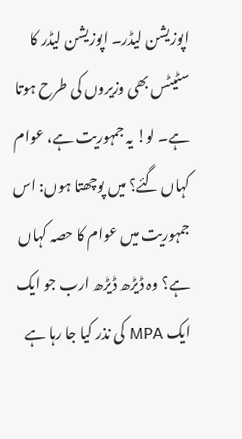اپوزیشن لیڈر۔ اپوزیشن لیڈر کا سٹیٹس بھی وزیروں کی طرح ہوتا ہے۔ لو! یہ جمہوریت ہے، عوام کہاں گئے؟ میں پوچھتا ہوں: اس جمہوریت میں عوام کا حصہ کہاں ہے؟ وہ ڈیڑھ ڈیڑھ ارب جو ایک ایک MPA کی نذر کیا جا رہا ہے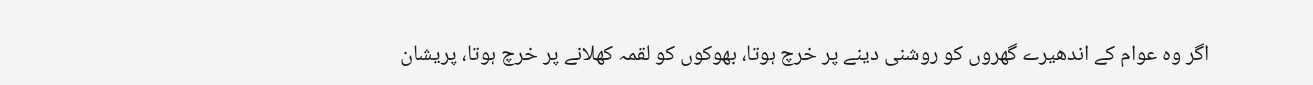اگر وہ عوام کے اندھیرے گھروں کو روشنی دینے پر خرچ ہوتا، بھوکوں کو لقمہ کھلانے پر خرچ ہوتا، پریشان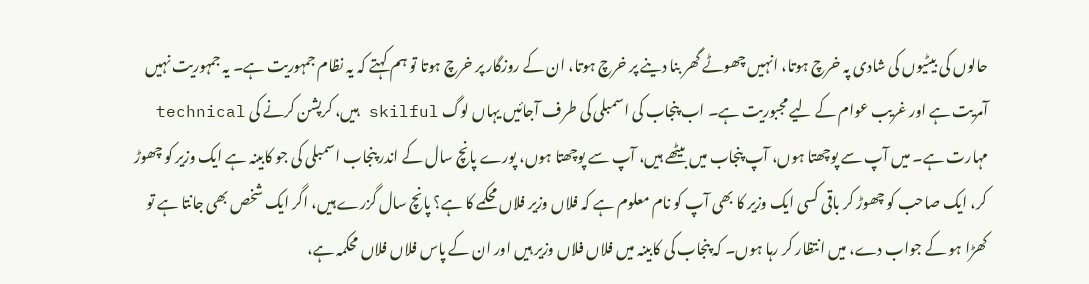حالوں کی بیٹیوں کی شادی پہ خرچ ہوتا، انہیں چھوٹے گھر بنا دینے پر خرچ ہوتا، ان کے روزگار پر خرچ ہوتا تو ہم کہتے کہ یہ نظام جمہوریت ہے۔ یہ جمہوریت نہیں آمریت ہے اور غریب عوام کے لیے مجبوریت ہے۔ اب پنجاب کی اسمبلی کی طرف آجائیں یہاں لوگ skilful ہیں، کرپشن کرنے کی technical مہارت ہے۔ میں آپ سے پوچھتا ہوں، آپ پنجاب میں بیٹھے ہیں، آپ سے پوچھتا ہوں، پورے پانچ سال کے اندر پنجاب اسمبلی کی جو کابینہ ہے ایک وزیر کو چھوڑ کر، ایک صاحب کو چھوڑ کر باقی کسی ایک وزیر کا بھی آپ کو نام معلوم ہے کہ فلاں وزیر فلاں محکمے کا ہے؟ پانچ سال گزرے ہیں، اگر ایک شخص بھی جانتا ہے تو کھڑا ہو کے جواب دے، میں انتظار کر رہا ہوں۔ کہ پنجاب کی کابینہ میں فلاں فلاں وزیر ہیں اور ان کے پاس فلاں فلاں محکمہ ہے،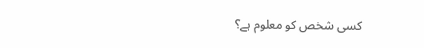کسی شخص کو معلوم ہے؟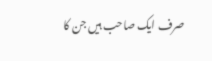صرف ایک صاحب ہیں جن کا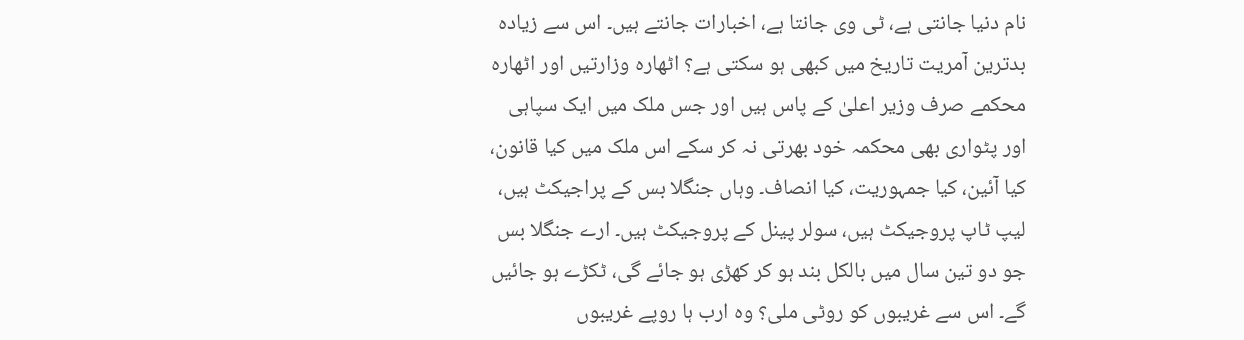نام دنیا جانتی ہے، ٹی وی جانتا ہے، اخبارات جانتے ہیں۔ اس سے زیادہ بدترین آمریت تاریخ میں کبھی ہو سکتی ہے؟ اٹھارہ وزارتیں اور اٹھارہ محکمے صرف وزیر اعلیٰ کے پاس ہیں اور جس ملک میں ایک سپاہی اور پٹواری بھی محکمہ خود بھرتی نہ کر سکے اس ملک میں کیا قانون، کیا آئین، کیا جمہوریت، کیا انصاف۔ وہاں جنگلا بس کے پراجیکٹ ہیں، لیپ ٹاپ پروجیکٹ ہیں، سولر پینل کے پروجیکٹ ہیں۔ ارے جنگلا بس جو دو تین سال میں بالکل بند ہو کر کھڑی ہو جائے گی، ٹکڑے ہو جائیں گے۔ اس سے غریبوں کو روٹی ملی؟ وہ ارب ہا روپے غریبوں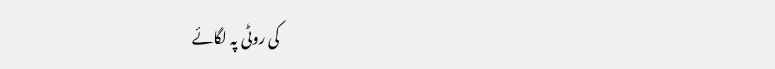کی روٹی پہ لگائے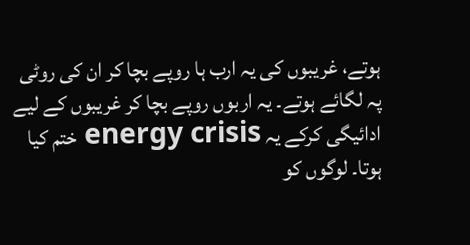ہوتے، غریبوں کی یہ ارب ہا روپے بچا کر ان کی روٹی پہ لگائے ہوتے۔ یہ اربوں روپے بچا کر غریبوں کے لیے ادائیگی کرکے یہ energy crisis ختم کیا ہوتا۔ لوگوں کو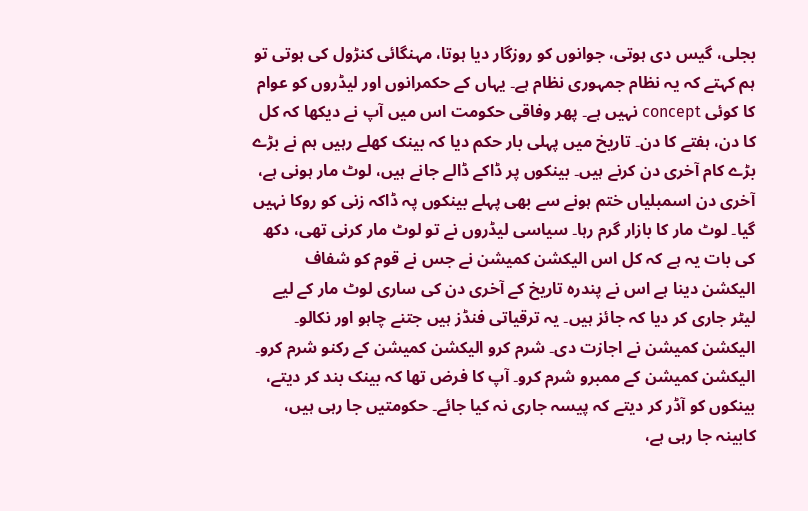بجلی، گیس دی ہوتی، جوانوں کو روزگار دیا ہوتا، مہنگائی کنڑول کی ہوتی تو ہم کہتے کہ یہ نظام جمہوری نظام ہے۔ یہاں کے حکمرانوں اور لیڈروں کو عوام کا کوئی concept نہیں ہے۔ پھر وفاقی حکومت اس میں آپ نے دیکھا کہ کل کا دن، ہفتے کا دن۔ تاریخ میں پہلی بار حکم دیا کہ بینک کھلے رہیں ہم نے بڑے بڑے کام آخری دن کرنے ہیں۔ بینکوں پر ڈاکے ڈالے جانے ہیں، لوٹ مار ہونی ہے، آخری دن اسمبلیاں ختم ہونے سے بھی پہلے بینکوں پہ ڈاکہ زنی کو روکا نہیں گیا۔ لوٹ مار کا بازار گرم رہا۔ سیاسی لیڈروں نے تو لوٹ مار کرنی تھی، دکھ کی بات یہ ہے کہ کل اس الیکشن کمیشن نے جس نے قوم کو شفاف الیکشن دینا ہے اس نے پندرہ تاریخ کے آخری دن کی ساری لوٹ مار کے لیے لیٹر جاری کر دیا کہ جائز ہیں۔ یہ ترقیاتی فنڈز ہیں جتنے چاہو اور نکالو۔ الیکشن کمیشن نے اجازت دی۔ شرم کرو الیکشن کمیشن کے رکنو شرم کرو۔ الیکشن کمیشن کے ممبرو شرم کرو۔ آپ کا فرض تھا کہ بینک بند کر دیتے، بینکوں کو آڈر کر دیتے کہ پیسہ جاری نہ کیا جائے۔ حکومتیں جا رہی ہیں، کابینہ جا رہی ہے،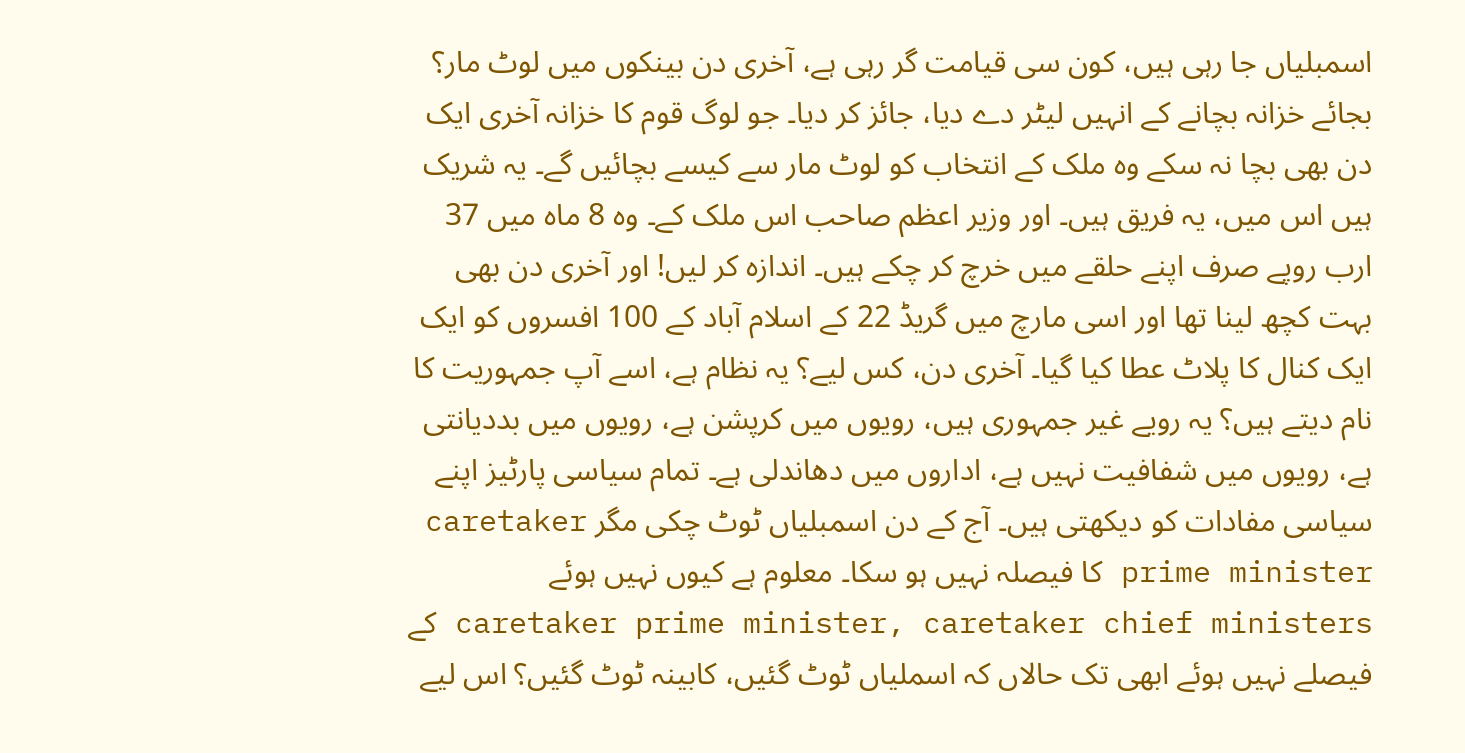اسمبلیاں جا رہی ہیں، کون سی قیامت گر رہی ہے، آخری دن بینکوں میں لوٹ مار؟ بجائے خزانہ بچانے کے انہیں لیٹر دے دیا، جائز کر دیا۔ جو لوگ قوم کا خزانہ آخری ایک دن بھی بچا نہ سکے وہ ملک کے انتخاب کو لوٹ مار سے کیسے بچائیں گے۔ یہ شریک ہیں اس میں، یہ فریق ہیں۔ اور وزیر اعظم صاحب اس ملک کے۔ وہ 8 ماہ میں 37 ارب روپے صرف اپنے حلقے میں خرچ کر چکے ہیں۔ اندازہ کر لیں! اور آخری دن بھی بہت کچھ لینا تھا اور اسی مارچ میں گریڈ 22 کے اسلام آباد کے 100 افسروں کو ایک ایک کنال کا پلاٹ عطا کیا گیا۔ آخری دن، کس لیے؟ یہ نظام ہے، اسے آپ جمہوریت کا نام دیتے ہیں؟ یہ رویے غیر جمہوری ہیں، رویوں میں کرپشن ہے، رویوں میں بددیانتی ہے، رویوں میں شفافیت نہیں ہے، اداروں میں دھاندلی ہے۔ تمام سیاسی پارٹیز اپنے سیاسی مفادات کو دیکھتی ہیں۔ آج کے دن اسمبلیاں ٹوٹ چکی مگر caretaker prime minister کا فیصلہ نہیں ہو سکا۔ معلوم ہے کیوں نہیں ہوئے caretaker prime minister, caretaker chief ministers کے فیصلے نہیں ہوئے ابھی تک حالاں کہ اسملیاں ٹوٹ گئیں، کابینہ ٹوٹ گئیں؟ اس لیے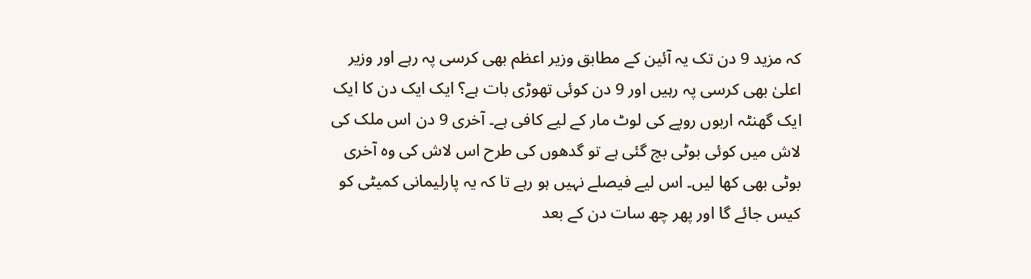کہ مزید 9 دن تک یہ آئین کے مطابق وزیر اعظم بھی کرسی پہ رہے اور وزیر اعلیٰ بھی کرسی پہ رہیں اور 9 دن کوئی تھوڑی بات ہے؟ ایک ایک دن کا ایک ایک گھنٹہ اربوں روپے کی لوٹ مار کے لیے کافی ہے۔ آخری 9 دن اس ملک کی لاش میں کوئی بوٹی بچ گئی ہے تو گدھوں کی طرح اس لاش کی وہ آخری بوٹی بھی کھا لیں۔ اس لیے فیصلے نہیں ہو رہے تا کہ یہ پارلیمانی کمیٹی کو کیس جائے گا اور پھر چھ سات دن کے بعد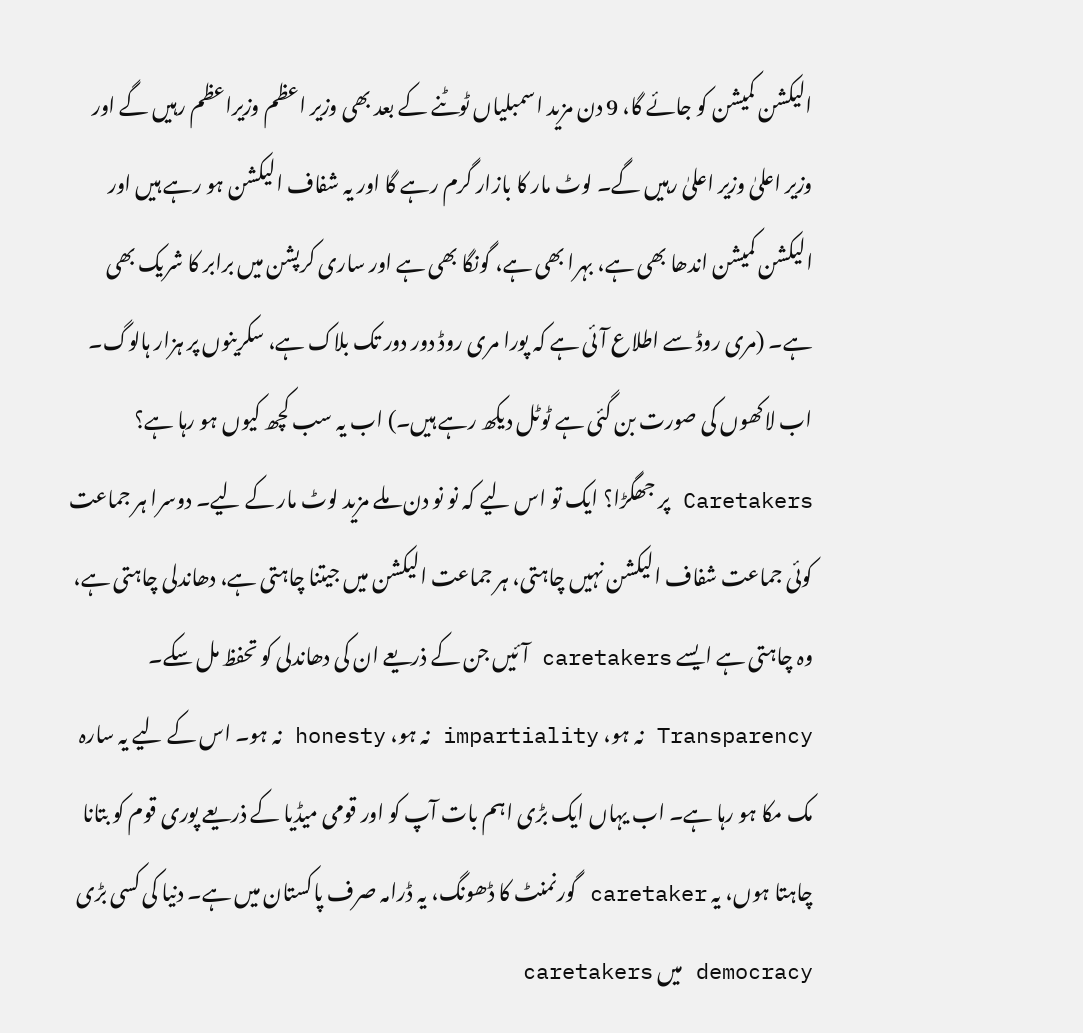الیکشن کمیشن کو جائے گا، 9 دن مزید اسمبلیاں ٹوٹنے کے بعد بھی وزیر اعظم وزیراعظم رہیں گے اور وزیر اعلیٰ وزیر اعلیٰ رہیں گے۔ لوٹ مار کا بازار گرم رہے گا اور یہ شفاف الیکشن ہو رہے ہیں اور الیکشن کمیشن اندھا بھی ہے، بہرا بھی ہے، گونگا بھی ہے اور ساری کرپشن میں برابر کا شریک بھی ہے۔ (مری روڈ سے اطلاع آئی ہے کہ پورا مری روڈ دور دور تک بلاک ہے، سکرینوں پر ہزار ہالوگ۔ اب لاکھوں کی صورت بن گئی ہے ٹوٹل دیکھ رہے ہیں۔) اب یہ سب کچھ کیوں ہو رہا ہے؟ Caretakers پر جھگڑا؟ ایک تو اس لیے کہ نو نو دن ملے مزید لوٹ مار کے لیے۔ دوسرا ہر جماعت کوئی جماعت شفاف الیکشن نہیں چاہتی، ہر جماعت الیکشن میں جیتنا چاہتی ہے، دھاندلی چاہتی ہے، وہ چاہتی ہے ایسے caretakers آئیں جن کے ذریعے ان کی دھاندلی کو تحفظ مل سکے۔ Transparency نہ ہو، impartiality نہ ہو، honesty نہ ہو۔ اس کے لیے یہ سارہ مک مکا ہو رہا ہے۔ اب یہاں ایک بڑی اہم بات آپ کو اور قومی میڈیا کے ذریعے پوری قوم کو بتانا چاہتا ہوں، یہ caretaker گورنمنٹ کا ڈھونگ، یہ ڈرامہ صرف پاکستان میں ہے۔ دنیا کی کسی بڑی democracy میں caretakers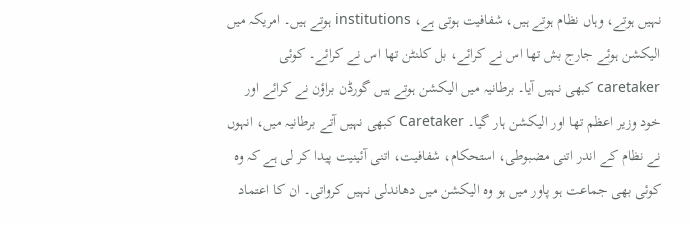نہیں ہوتے، وہاں نظام ہوتے ہیں، شفافیت ہوتی ہے، institutions ہوتے ہیں۔ امریکہ میں الیکشن ہوئے جارج بش تھا اس نے کرائے، بل کلنٹن تھا اس نے کرائے۔ کوئی caretaker کبھی نہیں آیا۔ برطانیہ میں الیکشن ہوتے ہیں گورڈن براؤن نے کرائے اور خود وزیر اعظم تھا اور الیکشن ہار گیا۔ Caretaker کبھی نہیں آتے برطانیہ میں، انہوں نے نظام کے اندر اتنی مضبوطی، استحکام، شفافیت، اتنی آئینیت پیدا کر لی ہے کہ وہ کوئی بھی جماعت ہو پاور میں ہو وہ الیکشن میں دھاندلی نہیں کرواتی۔ ان کا اعتماد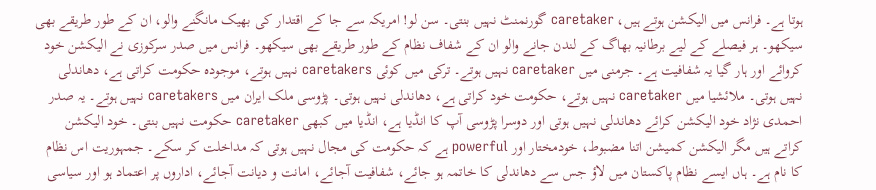ہوتا ہے۔ فرانس میں الیکشن ہوتے ہیں، caretaker گورنمنٹ نہیں بنتی۔ سن لو! امریکہ سے جا کے اقتدار کی بھیک مانگنے والو، ان کے طور طریقے بھی سیکھو۔ ہر فیصلے کے لیے برطانیہ بھاگ کے لندن جانے والو ان کے شفاف نظام کے طور طریقے بھی سیکھو۔ فرانس میں صدر سرکوزی نے الیکشن خود کروائے اور ہار گیا یہ شفافیت ہے۔ جرمنی میں caretaker نہیں ہوتے۔ ترکی میں کوئی caretakers نہیں ہوتے، موجودہ حکومت کراتی ہے، دھاندلی نہیں ہوتی۔ ملائشیا میں caretaker نہیں ہوتے، حکومت خود کراتی ہے، دھاندلی نہیں ہوتی۔ پڑوسی ملک ایران میں caretakers نہیں ہوتے۔ یہ صدر احمدی نژاد خود الیکشن کرائے دھاندلی نہیں ہوتی اور دوسرا پڑوسی آپ کا انڈیا ہے، انڈیا میں کبھی caretaker حکومت نہیں بنتی۔ خود الیکشن کراتے ہیں مگر الیکشن کمیشن اتنا مضبوط، خودمختار اور powerful ہے کہ حکومت کی مجال نہیں ہوتی کہ مداخلت کر سکے۔ جمہوریت اس نظام کا نام ہے۔ ہاں ایسے نظام پاکستان میں لاؤ جس سے دھاندلی کا خاتمہ ہو جائے، شفافیت آجائے، امانت و دیانت آجائے، اداروں پر اعتماد ہو اور سیاسی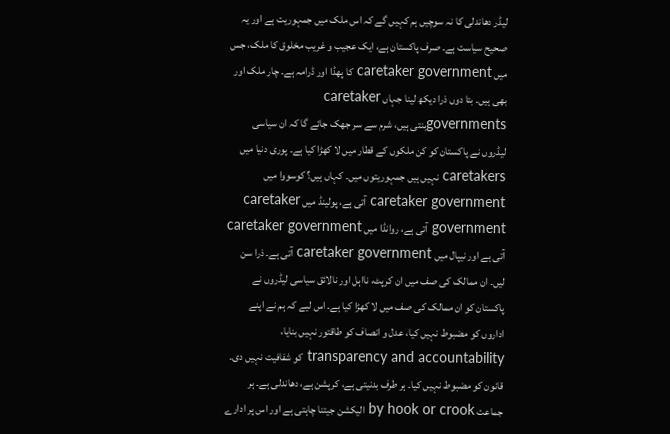لیڈر دھاندلی کا نہ سوچیں ہم کہیں گے کہ اس ملک میں جمہوریت ہے اور یہ صحیح سیاست ہے۔ صرف پاکستان ہے، ایک عجیب و غریب مخلوق کا ملک، جس میں caretaker government کا پھڈا اور ڈرامہ ہے۔ چار ملک اور بھی ہیں۔ بتا دوں ذرا دیکھ لینا جہاں caretaker governmentsبنتی ہیں، شرم سے سر جھک جائے گا کہ ان سیاسی لیڈروں نے پاکستان کو کن ملکوں کے قطار میں لا کھڑا کیا ہے۔ پوری دنیا میں caretakers نہیں ہیں جمہوریتوں میں۔ کہاں ہیں؟ کوسووا میں caretaker government آتی ہے، پولینڈ میں caretaker government آتی ہے، روانڈا میں caretaker government آتی ہے اور نیپال میں caretaker government آتی ہے۔ ذرا سن لیں۔ ان ممالک کی صف میں ان کرپٹ، نااہل اور نالائق سیاسی لیڈروں نے پاکستان کو ان ممالک کی صف میں لا کھڑا کیا ہے۔ اس لیے کہ ہم نے اپنے اداروں کو مضبوط نہیں کیا، عدل و انصاف کو طاقتور نہیں بنایا، transparency and accountability کو شفافیت نہیں دی۔ قانون کو مضبوط نہیں کیا۔ ہر طرف بدنیتی ہے، کرپشن ہے، دھاندلی ہے۔ ہر جماعت by hook or crook الیکشن جیتنا چاہتی ہے اور اس پر ادارے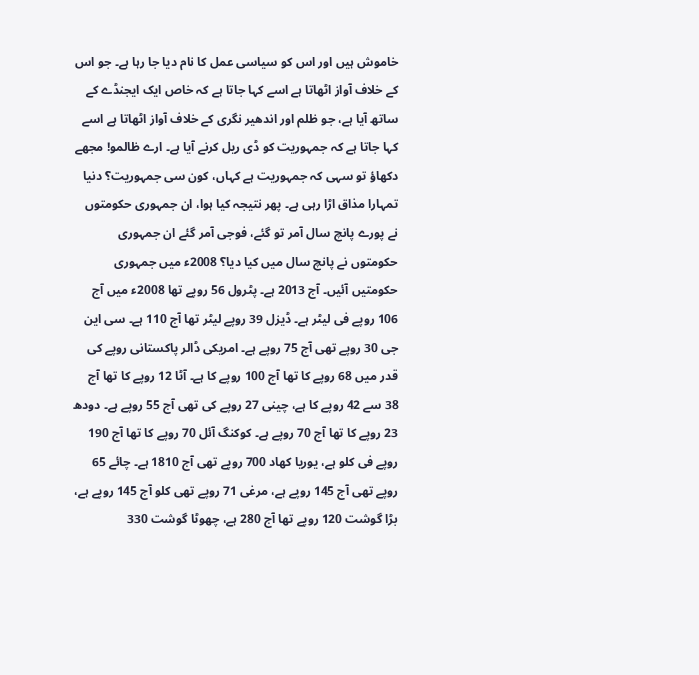خاموش ہیں اور اس کو سیاسی عمل کا نام دیا جا رہا ہے۔ جو اس کے خلاف آواز اٹھاتا ہے اسے کہا جاتا ہے کہ خاص ایک ایجنڈے کے ساتھ آیا ہے، جو ظلم اور اندھیر نگری کے خلاف آواز اٹھاتا ہے اسے کہا جاتا ہے کہ جمہوریت کو ڈی ریل کرنے آیا ہے۔ ارے ظالمو! مجھے دکھاؤ تو سہی کہ جمہوریت ہے کہاں، کون سی جمہوریت؟ دنیا تمہارا مذاق اڑا رہی ہے۔ پھر نتیجہ کیا ہوا، ان جمہوری حکومتوں نے پورے پانچ سال آمر تو گئے، فوجی آمر گئے ان جمہوری حکومتوں نے پانچ سال میں کیا دیا؟ 2008ء میں جمہوری حکومتیں آئیں۔ آج 2013 ہے۔ پٹرول 56 روپے تھا 2008ء میں آج 106 روپے فی لیٹر ہے۔ ڈیزل 39 روپے لیٹر تھا آج 110 ہے۔ سی این جی 30 روپے تھی آج 75 روپے ہے۔ امریکی ڈالر پاکستانی روپے کی قدر میں 68 روپے کا تھا آج 100 روپے کا ہے۔ آٹا 12 روپے کا تھا آج 38 سے 42 روپے کا ہے، چینی 27 روپے کی تھی آج 55 روپے ہے۔ دودھ 23 روپے کا تھا آج 70 روپے ہے۔ کوکنگ آئل 70 روپے کا تھا آج 190 روپے فی کلو ہے، یوریا کھاد 700 روپے تھی آج 1810 ہے۔ چائے 65 روپے تھی آج 145 روپے ہے، مرغی 71 روپے تھی کلو آج 145 روپے ہے، بڑا گوشت 120 روپے تھا آج 280 ہے، چھوٹا گوشت 330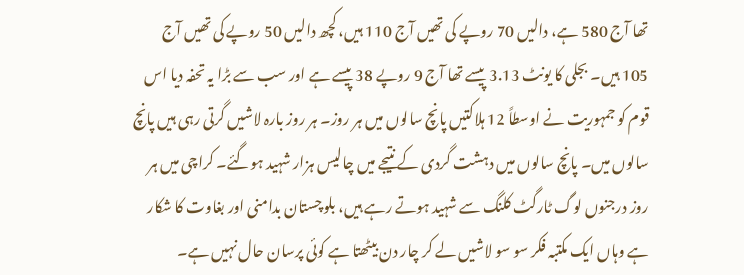تھا آج 580 ہے، دالیں 70 روپے کی تھیں آج 110 ہیں، کچھ دالیں 50 روپے کی تھیں آج 105 ہیں۔ بجلی کا یونٹ 3.13 پیسے تھا آج 9 روپے 38 پیسے ہے اور سب سے بڑا یہ تحفہ دیا اس قوم کو جمہوریت نے اوسطاً 12 ہلاکتیں پانچ سالوں میں ہر روز۔ ہر روز بارہ لاشیں گرتی رہی ہیں پانچ سالوں میں۔ پانچ سالوں میں دہشت گردی کے نتیجے میں چالیس ہزار شہید ہوگئے۔ کراچی میں ہر روز درجنوں لوگ ٹارگٹ کلنگ سے شہید ہوتے رہے ہیں، بلوچستان بدامنی اور بغاوت کا شکار ہے وہاں ایک مکتبہ فکر سو سو لاشیں لے کر چار دن بیٹھتا ہے کوئی پرسان حال نہیں ہے۔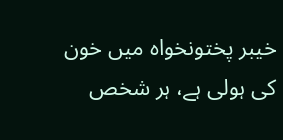خیبر پختونخواہ میں خون کی ہولی ہے، ہر شخص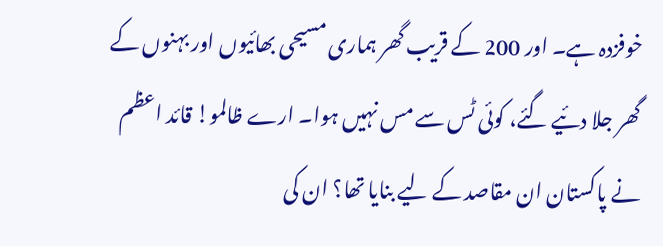خوفزدہ ہے۔ اور 200 کے قریب گھر ہماری مسیحی بھائیوں اور بہنوں کے گھر جلا دئیے گئے، کوئی ٹس سے مس نہیں ہوا۔ ارے ظالمو! قائد اعظم نے پاکستان ان مقاصد کے لیے بنایا تھا؟ ان کی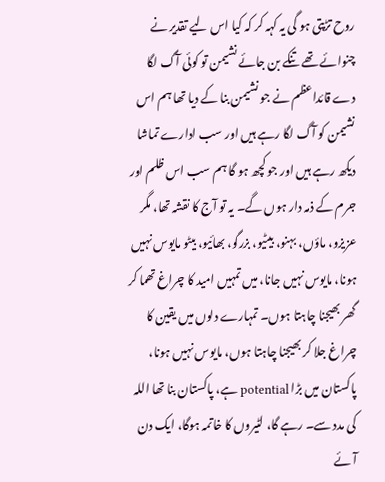روح تڑپتی ہو گی یہ کہہ کر کہ کیا اس لیے تقدیر نے چنوائے تھے تنکے بن جائے نشیمن تو کوئی آگ لگا دے قائداعظم نے جو نشیمن بنا کے دیا تھا ہم اس نشیمن کو آگ لگا رہے ہیں اور سب ادارے تماشا دیکھ رہے ہیں اور جو کچھ ہو گا ہم سب اس ظلم اور جرم کے ذمہ دار ہوں گے۔ یہ تو آج کا نقشہ تھا، مگر عزیزو، ماؤں، بہنو، بیٹیو، بزرگو، بھائیو، بیٹو مایوس نہیں ہونا، مایوس نہیں جانا، میں تمہیں امید کا چراغ تھما کر گھر بھیجنا چاہتا ہوں۔ تمہارے دلوں میں یقین کا چراغ جلا کر بھیجنا چاہتا ہوں، مایوس نہیں ہونا، پاکستان میں بڑا potential ہے، پاکستان بنا تھا اللہ کی مدد سے۔ رہے گا، لٹیروں کا خاتمہ ہوگا، ایک دن آئے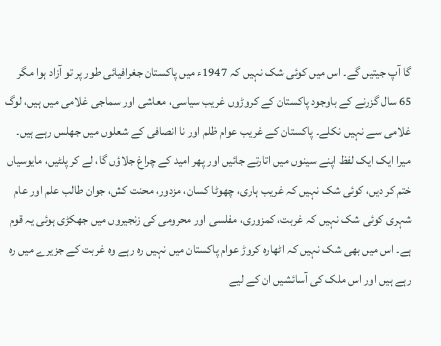گا آپ جیتیں گے۔ اس میں کوئی شک نہیں کہ 1947ء میں پاکستان جغرافیائی طور پر تو آزاد ہوا مگر 65 سال گزرنے کے باوجود پاکستان کے کروڑوں غریب سیاسی، معاشی اور سماجی غلامی میں ہیں، لوگ غلامی سے نہیں نکلے۔ پاکستان کے غریب عوام ظلم اور نا انصافی کے شعلوں میں جھلس رہے ہیں۔ میرا ایک ایک لفظ اپنے سینوں میں اتارتے جائیں اور پھر امید کے چراغ جلاؤں گا، لے کر پلٹیں، مایوسیاں ختم کر دیں، کوئی شک نہیں کہ غریب ہاری، چھوٹا کسان، مزدور، محنت کش، جوان طالب علم اور عام شہری کوئی شک نہیں کہ غربت، کمزوری، مفلسی اور محرومی کی زنجیروں میں جھکڑی ہوئی یہ قوم ہے۔ اس میں بھی شک نہیں کہ اٹھارہ کروڑ عوام پاکستان میں نہیں رہ رہے وہ غربت کے جزیرے میں رہ رہے ہیں اور اس ملک کی آسائشیں ان کے لیے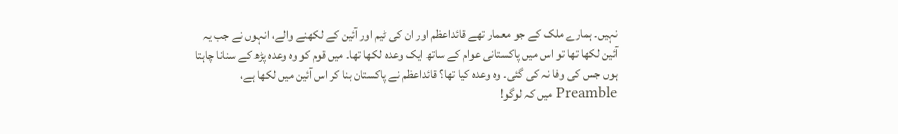نہیں۔ ہمارے ملک کے جو معمار تھے قائداعظم اور ان کی ٹیم اور آئین کے لکھنے والے، انہوں نے جب یہ آئین لکھا تھا تو اس میں پاکستانی عوام کے ساتھ ایک وعدہ لکھا تھا۔ میں قوم کو وہ وعدہ پڑھ کے سنانا چاہتا ہوں جس کی وفا نہ کی گئی۔ وہ وعدہ کیا تھا؟ قائداعظم نے پاکستان بنا کر اس آئین میں لکھا ہے، Preamble میں کہ لوگو!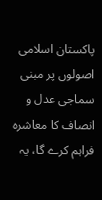پاکستان اسلامی اصولوں پر مبنی سماجی عدل و انصاف کا معاشرہ فراہم کرے گا، یہ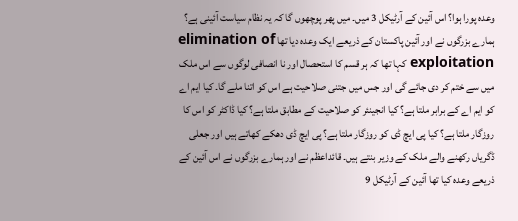وعدہ پورا ہوا؟ اس آئین کے آرٹیکل 3 میں۔ میں پھر پوچھوں گا کہ یہ نظام سیاست آئینی ہے؟ ہمارے بزرگوں نے اور آئین پاکستان کے ذریعے ایک وعدہ دیا تھا elimination of exploitation کہا تھا کہ ہر قسم کا استحصال اور نا انصافی لوگوں سے اس ملک میں سے ختم کر دی جائے گی اور جس میں جتنی صلاحیت ہے اس کو اتنا ملے گا۔ کیا ایم اے کو ایم اے کے برابر ملتا ہے؟ کیا انجینئر کو صلاحیت کے مطابق ملتا ہے؟ کیا ڈاکٹر کو اس کا روزگار ملتا ہے؟ کیا پی ایچ ڈی کو روزگار ملتا ہے؟ پی ایچ ڈی دھکے کھاتے ہیں اور جعلی ڈگریاں رکھنے والے ملک کے وزیر بنتے ہیں۔ قائداعظم نے اور ہمارے بزرگوں نے اس آئین کے ذریعے وعدہ کیا تھا آئین کے آرٹیکل 9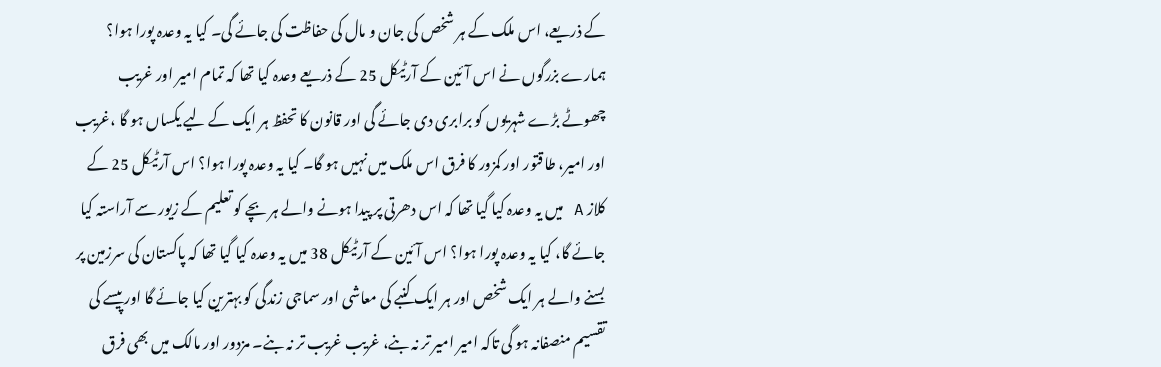کے ذریعے، اس ملک کے ہر شخص کی جان و مال کی حفاظت کی جائے گی۔ کیا یہ وعدہ پورا ہوا؟ ہمارے بزرگوں نے اس آئین کے آرٹیکل 25 کے ذریعے وعدہ کیا تھا کہ تمام امیر اور غریب چھوٹے بڑے شہریوں کو برابری دی جائے گی اور قانون کا تحفظ ہر ایک کے لیے یکساں ہو گا ،غریب اور امیر، طاقتور اور کمزور کا فرق اس ملک میں نہیں ہو گا۔ کیا یہ وعدہ پورا ہوا؟ اس آرٹیکل 25 کے کلاز A میں یہ وعدہ کیا گیا تھا کہ اس دھرتی پر پیدا ہونے والے ہر بچے کو تعلیم کے زیور سے آراستہ کیا جائے گا، کیا یہ وعدہ پورا ہوا؟ اس آئین کے آرٹیکل 38 میں یہ وعدہ کیا گیا تھا کہ پاکستان کی سرزمین پر بسنے والے ہر ایک شخص اور ہر ایک کنبے کی معاشی اور سماجی زندگی کو بہترین کیا جائے گا اور پیسے کی تقسیم منصفانہ ہو گی تاکہ امیر امیر تر نہ بنے، غریب غریب تر نہ بنے۔ مزدور اور مالک میں بھی فرق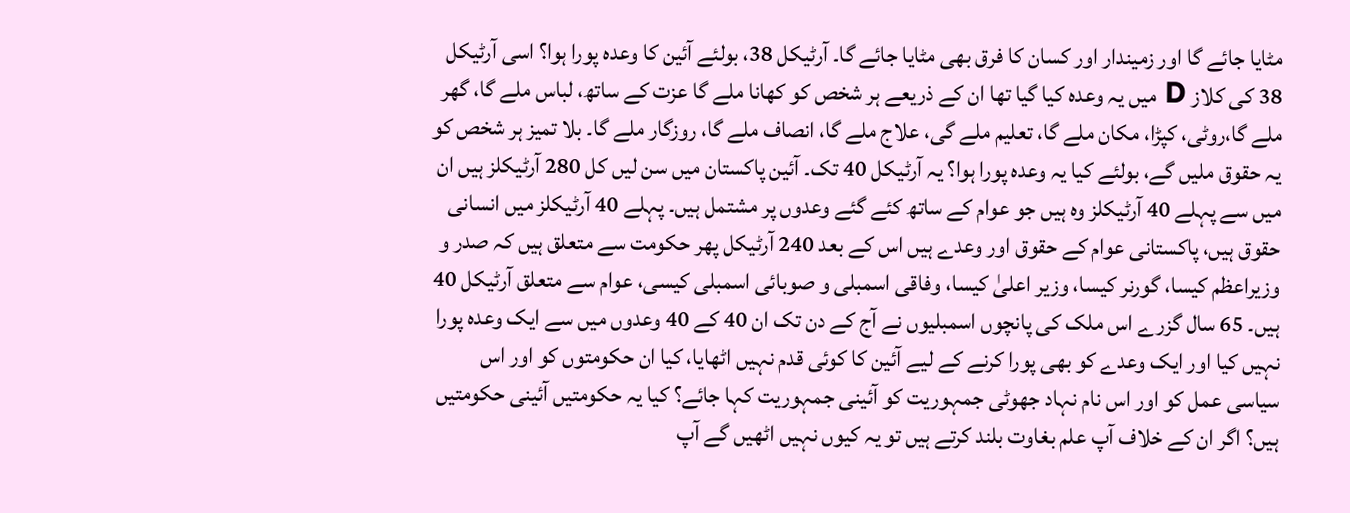مٹایا جائے گا اور زمیندار اور کسان کا فرق بھی مٹایا جائے گا۔ آرٹیکل 38، بولئے آئین کا وعدہ پورا ہوا؟ اسی آرٹیکل 38 کی کلاز D میں یہ وعدہ کیا گیا تھا ان کے ذریعے ہر شخص کو کھانا ملے گا عزت کے ساتھ، لباس ملے گا، گھر ملے گا،روٹی، کپڑا، مکان ملے گا، تعلیم ملے گی، علاج ملے گا، انصاف ملے گا، روزگار ملے گا۔ بلا تمیز ہر شخص کو یہ حقوق ملیں گے، بولئے کیا یہ وعدہ پورا ہوا؟ یہ آرٹیکل 40 تک۔ آئین پاکستان میں سن لیں کل 280 آرٹیکلز ہیں ان میں سے پہلے 40 آرٹیکلز وہ ہیں جو عوام کے ساتھ کئے گئے وعدوں پر مشتمل ہیں۔ پہلے 40 آرٹیکلز میں انسانی حقوق ہیں، پاکستانی عوام کے حقوق اور وعدے ہیں اس کے بعد 240 آرٹیکل پھر حکومت سے متعلق ہیں کہ صدر و وزیراعظم کیسا، گورنر کیسا، وزیر اعلیٰ کیسا، وفاقی اسمبلی و صوبائی اسمبلی کیسی، عوام سے متعلق آرٹیکل 40 ہیں۔ 65 سال گزرے اس ملک کی پانچوں اسمبلیوں نے آج کے دن تک ان 40 کے 40 وعدوں میں سے ایک وعدہ پورا نہیں کیا اور ایک وعدے کو بھی پورا کرنے کے لیے آئین کا کوئی قدم نہیں اٹھایا، کیا ان حکومتوں کو اور اس سیاسی عمل کو اور اس نام نہاد جھوٹی جمہوریت کو آئینی جمہوریت کہا جائے؟ کیا یہ حکومتیں آئینی حکومتیں ہیں؟ اگر ان کے خلاف آپ علم بغاوت بلند کرتے ہیں تو یہ کیوں نہیں اٹھیں گے آپ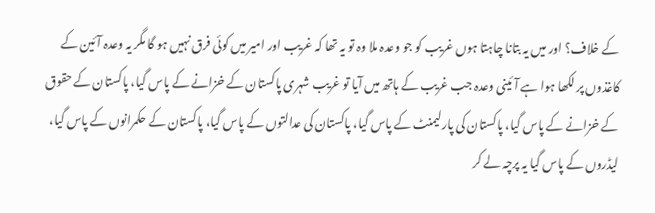کے خلاف؟ اور میں یہ بتانا چاہتا ہوں غریب کو جو وعدہ ملا وہ تو یہ تھا کہ غریب اور امیر میں کوئی فرق نہیں ہو گا مگر یہ وعدہ آئین کے کاغذوں پر لکھا ہوا ہے آئینی وعدہ جب غریب کے ہاتھ میں آیا تو غریب شہری پاکستان کے خزانے کے پاس گیا، پاکستان کے حقوق کے خزانے کے پاس گیا، پاکستان کی پارلیمنٹ کے پاس گیا، پاکستان کی عدالتوں کے پاس گیا، پاکستان کے حکمرانوں کے پاس گیا، لیڈروں کے پاس گیا یہ پرچہ لے کر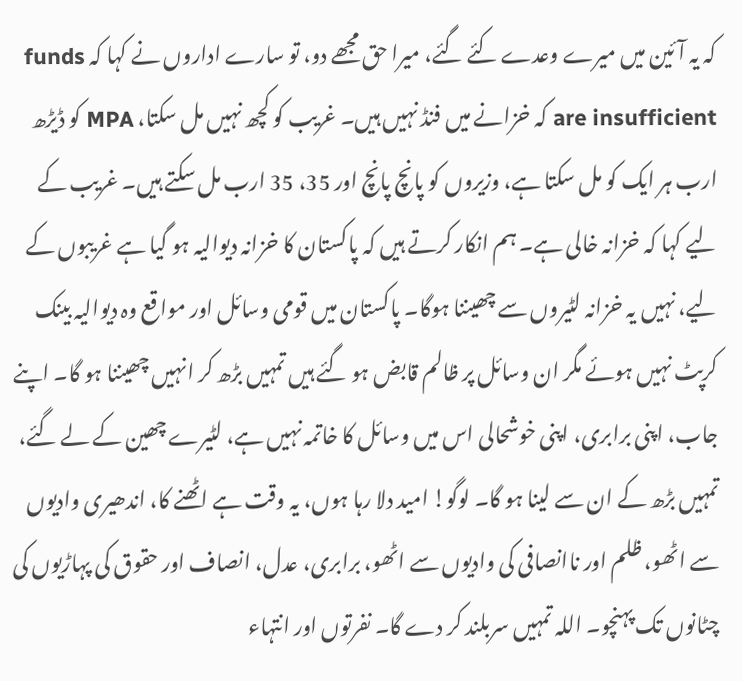کہ یہ آئین میں میرے وعدے کئے گئے، میرا حق مجھے دو، تو سارے اداروں نے کہا کہ funds are insufficient کہ خزانے میں فنڈ نہیں ہیں۔ غریب کو کچھ نہیں مل سکتا، MPA کو ڈیڑھ ارب ہر ایک کو مل سکتا ہے، وزیروں کو پانچ پانچ اور 35، 35 ارب مل سکتے ہیں۔ غریب کے لیے کہا کہ خزانہ خالی ہے۔ ہم انکار کرتے ہیں کہ پاکستان کا خزانہ دیوالیہ ہو گیا ہے غریبوں کے لیے، نہیں یہ خزانہ لٹیروں سے چھیننا ہوگا۔ پاکستان میں قومی وسائل اور مواقع وہ دیوالیہ بینک کرپٹ نہیں ہوئے مگر ان وسائل پر ظالم قابض ہو گئے ہیں تمہیں بڑھ کر انہیں چھیننا ہو گا۔ اپنے جاب، اپنی برابری، اپنی خوشحالی اس میں وسائل کا خاتمہ نہیں ہے، لٹیرے چھین کے لے گئے، تمہیں بڑھ کے ان سے لینا ہو گا۔ لوگو! امید دلا رہا ہوں، یہ وقت ہے اٹھنے کا، اندھیری وادیوں سے اٹھو، ظلم اور ناانصافی کی وادیوں سے اٹھو، برابری، عدل، انصاف اور حقوق کی پہاڑیوں کی چٹانوں تک پہنچو۔ اللہ تمہیں سربلند کر دے گا۔ نفرتوں اور انتہاء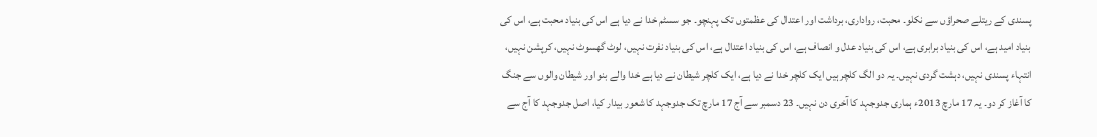پسندی کے ریتلے صحراؤں سے نکلو۔ محبت، رواداری، برداشت اور اعتدال کی عظمتوں تک پہنچو۔ جو سسٹم خدا نے دیا ہے اس کی بنیاد محبت ہے، اس کی بنیاد امید ہے، اس کی بنیاد برابری ہے، اس کی بنیاد عدل و انصاف ہے، اس کی بنیاد اعتدال ہے، اس کی بنیاد نفرت نہیں، لوٹ گھسوٹ نہیں، کرپشن نہیں، انتہاء پسندی نہیں، دہشت گردی نہیں۔ یہ دو الگ کلچر ہیں ایک کلچر خدا نے دیا ہے، ایک کلچر شیطان نے دیا ہے خدا والے بنو اور شیطان والوں سے جنگ کا آغاز کر دو۔ یہ 17 مارچ 2013ء ہماری جدوجہد کا آخری دن نہیں۔ 23 دسمبر سے آج 17 مارچ تک جدوجہد کا شعور بیدار کیا، اصل جدوجہد کا آج سے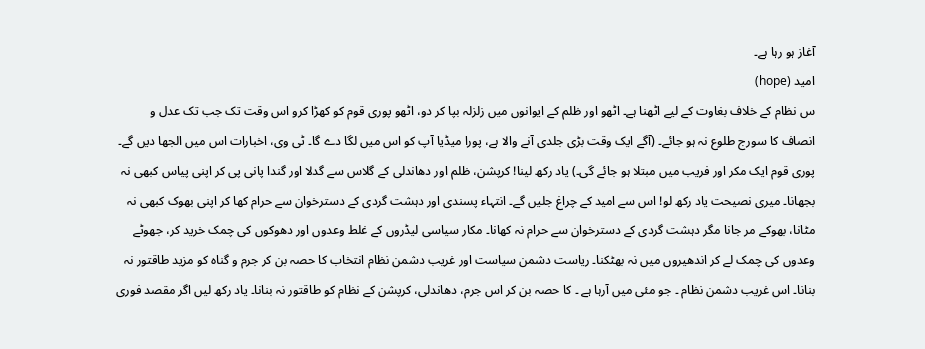آغاز ہو رہا ہے۔
امید (hope)
س نظام کے خلاف بغاوت کے لیے اٹھنا ہے۔ اٹھو اور ظلم کے ایوانوں میں زلزلہ بپا کر دو، اٹھو پوری قوم کو کھڑا کرو اس وقت تک جب تک عدل و انصاف کا سورج طلوع نہ ہو جائے۔ (آگے ایک وقت بڑی جلدی آنے والا ہے، پورا میڈیا آپ کو اس میں لگا دے گا۔ ٹی وی، اخبارات اس میں الجھا دیں گے۔ پوری قوم ایک مکر اور فریب میں مبتلا ہو جائے گی۔) یاد رکھ لینا! کرپشن، ظلم اور دھاندلی کے گلاس سے گدلا اور گندا پانی پی کر اپنی پیاس کبھی نہ بجھانا۔ میری نصیحت یاد رکھ لو! اس سے امید کے چراغ جلیں گے۔ انتہاء پسندی اور دہشت گردی کے دسترخوان سے حرام کھا کر اپنی بھوک کبھی نہ مٹانا، بھوکے مر جانا مگر دہشت گردی کے دسترخوان سے حرام نہ کھانا۔ مکار سیاسی لیڈروں کے غلط وعدوں اور دھوکوں کی چمک خرید کر، جھوٹے وعدوں کی چمک لے کر اندھیروں میں نہ بھٹکنا۔ ریاست دشمن سیاست اور غریب دشمن نظام انتخاب کا حصہ بن کر جرم و گناہ کو مزید طاقتور نہ بنانا۔ اس غریب دشمن نظام ۔ جو مئی میں آرہا ہے ۔ کا حصہ بن کر اس جرم، دھاندلی، کرپشن کے نظام کو طاقتور نہ بنانا۔ یاد رکھ لیں اگر مقصد فوری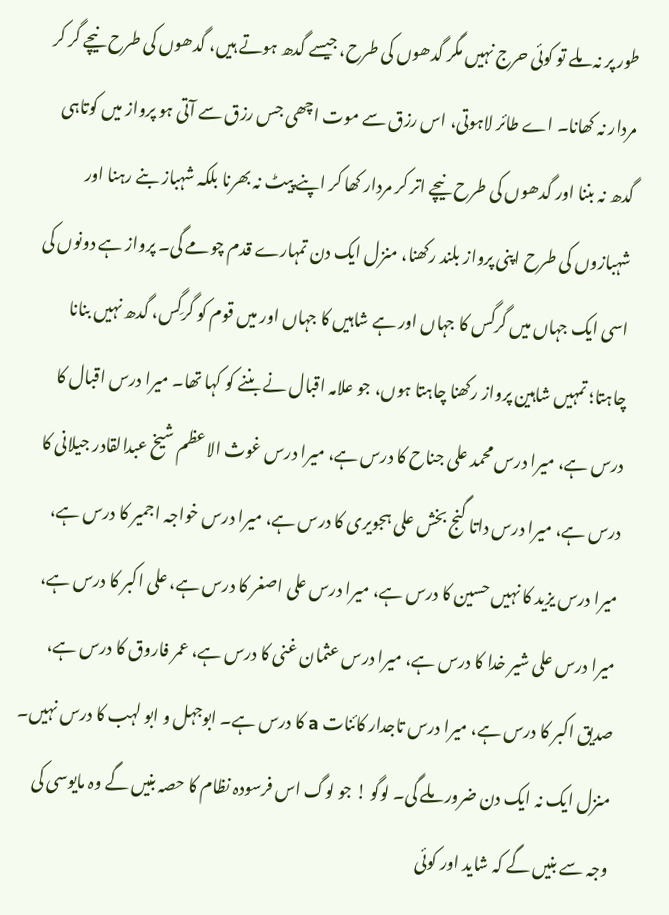طور پر نہ ملے تو کوئی حرج نہیں مگر گدھوں کی طرح، جیسے گدھ ہوتے ہیں، گدھوں کی طرح نیچے گر کر مردار نہ کھانا۔ اے طائر لاہوتی، اس رزق سے موت اچھی جس رزق سے آتی ہو پرواز میں کوتاہی گدھ نہ بننا اور گدھوں کی طرح نیچے اتر کر مردار کھا کر اپنے پیٹ نہ بھرنا بلکہ شہباز بنے رہنا اور شہبازوں کی طرح اپنی پرواز بلند رکھنا، منزل ایک دن تمہارے قدم چومے گی۔ پرواز ہے دونوں کی اسی ایک جہاں میں گرگس کا جہاں اور ہے شاہیں کا جہاں اور میں قوم کو گرگِس، گدھ نہیں بنانا چاہتا؛ تمہیں شاہین پرواز رکھنا چاہتا ہوں، جو علامہ اقبال نے بننے کو کہا تھا۔ میرا درس اقبال کا درس ہے، میرا درس محمد علی جناح کا درس ہے، میرا درس غوث الاعظم شیخ عبدالقادر جیلانی کا درس ہے، میرا درس داتا گنج بخش علی ہجویری کا درس ہے، میرا درس خواجہ اجمیر کا درس ہے، میرا درس یزید کا نہیں حسین کا درس ہے، میرا درس علی اصغر کا درس ہے، علی اکبر کا درس ہے، میرا درس علی شیر خدا کا درس ہے، میرا درس عثمان غنی کا درس ہے، عمر فاروق کا درس ہے، صدیق اکبر کا درس ہے، میرا درس تاجدار کائنات a کا درس ہے۔ ابوجہل و ابو لہب کا درس نہیں۔ منزل ایک نہ ایک دن ضرور ملے گی۔ لوگو ! جو لوگ اس فرسودہ نظام کا حصہ بنیں گے وہ مایوسی کی وجہ سے بنیں گے کہ شاید اور کوئی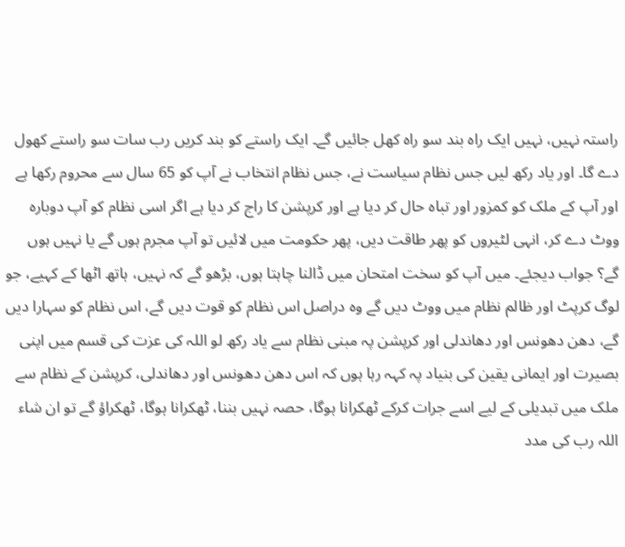راستہ نہیں، نہیں ایک راہ بند سو راہ کھل جائیں گے۔ ایک راستے کو بند کریں رب سات سو راستے کھول دے گا۔ اور یاد رکھ لیں جس نظام سیاست نے، جس نظام انتخاب نے آپ کو 65 سال سے محروم رکھا ہے اور آپ کے ملک کو کمزور اور تباہ حال کر دیا ہے اور کرپشن کا راج کر دیا ہے اگر اسی نظام کو آپ دوبارہ ووٹ دے کر، انہی لٹیروں کو پھر طاقت دیں، پھر حکومت میں لائیں تو آپ مجرم ہوں گے یا نہیں ہوں گے؟ جواب دیجئے۔ میں آپ کو سخت امتحان میں ڈالنا چاہتا ہوں، بڑھو گے کہ نہیں، ہاتھ اٹھا کے کہیے، جو لوگ کرپٹ اور ظالم نظام میں ووٹ دیں گے وہ دراصل اس نظام کو قوت دیں گے، اس نظام کو سہارا دیں گے، دھن دھونس اور دھاندلی اور کرپشن پہ مبنی نظام سے یاد رکھ لو اللہ کی عزت کی قسم میں اپنی بصیرت اور ایمانی یقین کی بنیاد پہ کہہ رہا ہوں کہ اس دھن دھونس اور دھاندلی، کرپشن کے نظام سے ملک میں تبدیلی کے لیے اسے جرات کرکے ٹھکرانا ہوگا، حصہ نہیں بننا، ٹھکرانا ہوگا، ٹھکراؤ گے تو ان شاء اللہ رب کی مدد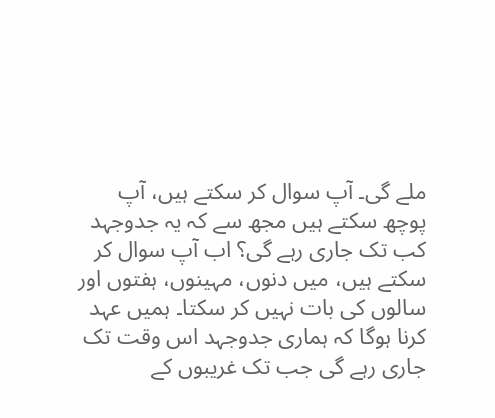ملے گی۔ آپ سوال کر سکتے ہیں، آپ پوچھ سکتے ہیں مجھ سے کہ یہ جدوجہد کب تک جاری رہے گی؟ اب آپ سوال کر سکتے ہیں، میں دنوں، مہینوں، ہفتوں اور سالوں کی بات نہیں کر سکتا۔ ہمیں عہد کرنا ہوگا کہ ہماری جدوجہد اس وقت تک جاری رہے گی جب تک غریبوں کے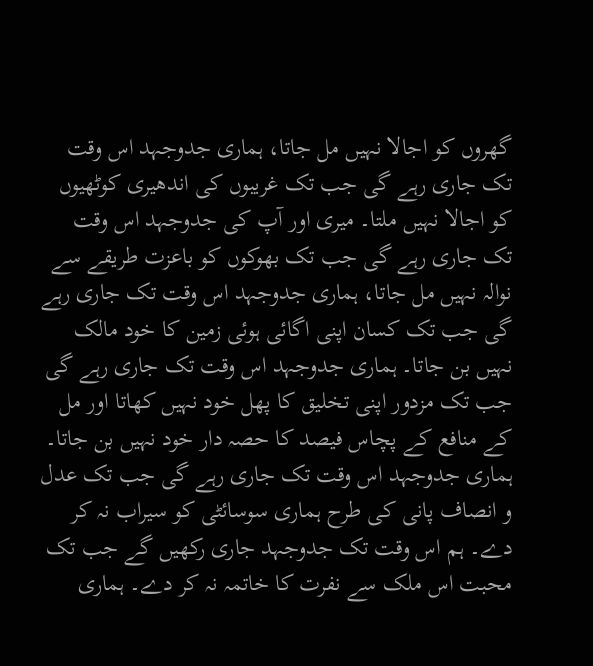گھروں کو اجالا نہیں مل جاتا، ہماری جدوجہد اس وقت تک جاری رہے گی جب تک غریبوں کی اندھیری کوٹھیوں کو اجالا نہیں ملتا۔ میری اور آپ کی جدوجہد اس وقت تک جاری رہے گی جب تک بھوکوں کو باعزت طریقے سے نوالہ نہیں مل جاتا، ہماری جدوجہد اس وقت تک جاری رہے گی جب تک کسان اپنی اگائی ہوئی زمین کا خود مالک نہیں بن جاتا۔ ہماری جدوجہد اس وقت تک جاری رہے گی جب تک مزدور اپنی تخلیق کا پھل خود نہیں کھاتا اور مل کے منافع کے پچاس فیصد کا حصہ دار خود نہیں بن جاتا۔ ہماری جدوجہد اس وقت تک جاری رہے گی جب تک عدل و انصاف پانی کی طرح ہماری سوسائٹی کو سیراب نہ کر دے۔ ہم اس وقت تک جدوجہد جاری رکھیں گے جب تک محبت اس ملک سے نفرت کا خاتمہ نہ کر دے۔ ہماری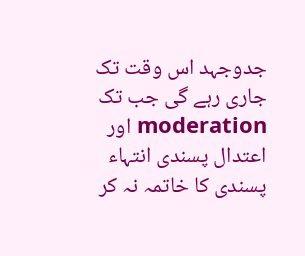جدوجہد اس وقت تک جاری رہے گی جب تک moderation اور اعتدال پسندی انتہاء پسندی کا خاتمہ نہ کر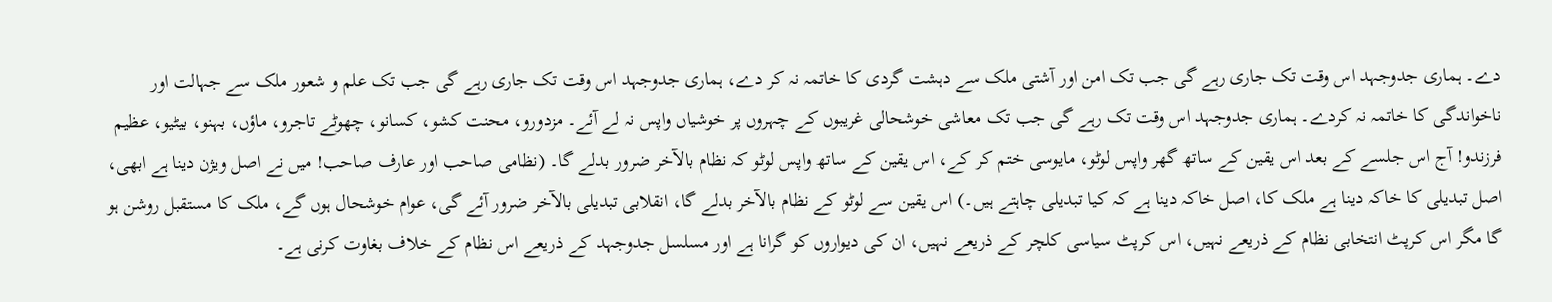دے۔ ہماری جدوجہد اس وقت تک جاری رہے گی جب تک امن اور آشتی ملک سے دہشت گردی کا خاتمہ نہ کر دے، ہماری جدوجہد اس وقت تک جاری رہے گی جب تک علم و شعور ملک سے جہالت اور ناخواندگی کا خاتمہ نہ کردے۔ ہماری جدوجہد اس وقت تک رہے گی جب تک معاشی خوشحالی غریبوں کے چہروں پر خوشیاں واپس نہ لے آئے۔ مزدورو، محنت کشو، کسانو، چھوٹے تاجرو، ماؤں، بہنو، بیٹیو، عظیم فرزندو! آج اس جلسے کے بعد اس یقین کے ساتھ گھر واپس لوٹو، مایوسی ختم کر کے، اس یقین کے ساتھ واپس لوٹو کہ نظام بالآخر ضرور بدلے گا۔ (نظامی صاحب اور عارف صاحب! میں نے اصل ویژن دینا ہے ابھی، اصل تبدیلی کا خاکہ دینا ہے ملک کا، اصل خاکہ دینا ہے کہ کیا تبدیلی چاہتے ہیں۔) اس یقین سے لوٹو کے نظام بالآخر بدلے گا، انقلابی تبدیلی بالآخر ضرور آئے گی، عوام خوشحال ہوں گے، ملک کا مستقبل روشن ہو گا مگر اس کرپٹ انتخابی نظام کے ذریعے نہیں، اس کرپٹ سیاسی کلچر کے ذریعے نہیں، ان کی دیواروں کو گرانا ہے اور مسلسل جدوجہد کے ذریعے اس نظام کے خلاف بغاوت کرنی ہے۔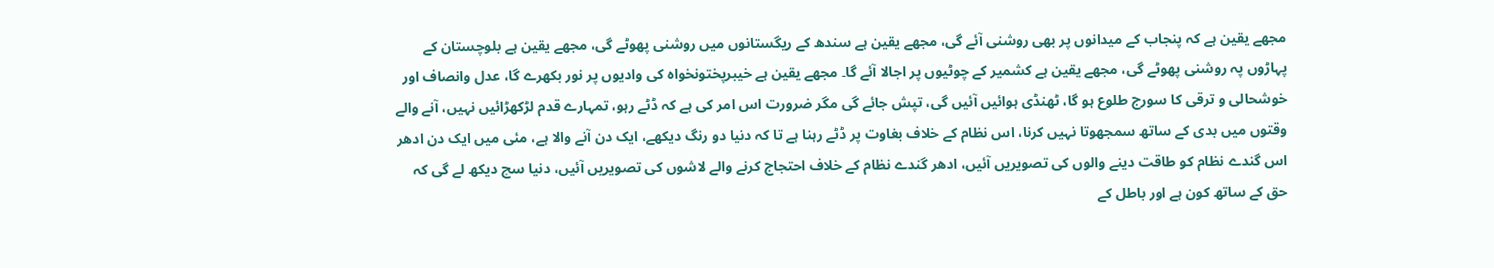مجھے یقین ہے کہ پنجاب کے میدانوں پر بھی روشنی آئے گی، مجھے یقین ہے سندھ کے ریگستانوں میں روشنی پھوٹے گی، مجھے یقین ہے بلوچستان کے پہاڑوں پہ روشنی پھوٹے گی، مجھے یقین ہے کشمیر کے چوٹیوں پر اجالا آئے گا۔ مجھے یقین ہے خیبرپختونخواہ کی وادیوں پر نور بکھرے گا، عدل وانصاف اور خوشحالی و ترقی کا سورج طلوع ہو گا، ٹھنڈی ہوائیں آئیں گی، تپش جائے گی مگر ضرورت اس امر کی ہے کہ ڈٹے رہو، تمہارے قدم لڑکھڑائیں نہیں، آنے والے وقتوں میں بدی کے ساتھ سمجھوتا نہیں کرنا، اس نظام کے خلاف بغاوت پر ڈٹے رہنا ہے تا کہ دنیا دو رنگ دیکھے، ایک دن آنے والا ہے، مئی میں ایک دن ادھر اس گندے نظام کو طاقت دینے والوں کی تصویریں آئیں، ادھر گندے نظام کے خلاف احتجاج کرنے والے لاشوں کی تصویریں آئیں، دنیا سچ دیکھ لے گی کہ حق کے ساتھ کون ہے اور باطل کے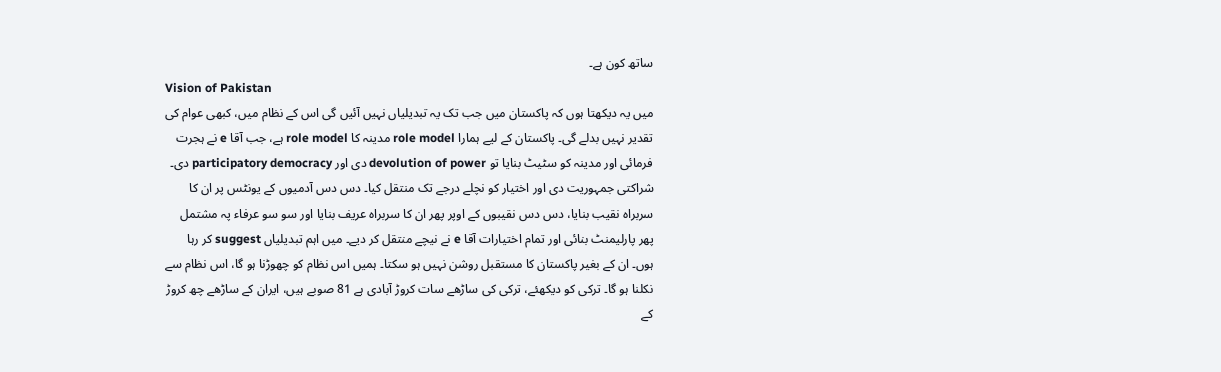ساتھ کون ہے۔
Vision of Pakistan
میں یہ دیکھتا ہوں کہ پاکستان میں جب تک یہ تبدیلیاں نہیں آئیں گی اس کے نظام میں، کبھی عوام کی تقدیر نہیں بدلے گی۔ پاکستان کے لیے ہمارا role model مدینہ کا role model ہے، جب آقا e نے ہجرت فرمائی اور مدینہ کو سٹیٹ بنایا تو devolution of power دی اور participatory democracy دی۔ شراکتی جمہوریت دی اور اختیار کو نچلے درجے تک منتقل کیا۔ دس دس آدمیوں کے یونٹس پر ان کا سربراہ نقیب بنایا، دس دس نقیبوں کے اوپر پھر ان کا سربراہ عریف بنایا اور سو سو عرفاء پہ مشتمل پھر پارلیمنٹ بنائی اور تمام اختیارات آقا e نے نیچے منتقل کر دیے۔ میں اہم تبدیلیاں suggest کر رہا ہوں۔ ان کے بغیر پاکستان کا مستقبل روشن نہیں ہو سکتا۔ ہمیں اس نظام کو چھوڑنا ہو گا، اس نظام سے نکلنا ہو گا۔ ترکی کو دیکھئے، ترکی کی ساڑھے سات کروڑ آبادی ہے 81 صوبے ہیں، ایران کے ساڑھے چھ کروڑ کے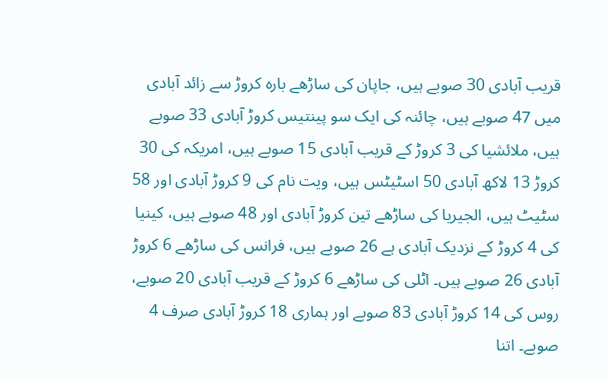قریب آبادی 30 صوبے ہیں، جاپان کی ساڑھے بارہ کروڑ سے زائد آبادی میں 47 صوبے ہیں، چائنہ کی ایک سو پینتیس کروڑ آبادی 33 صوبے ہیں، ملائشیا کی 3 کروڑ کے قریب آبادی 15 صوبے ہیں، امریکہ کی 30 کروڑ 13 لاکھ آبادی 50 اسٹیٹس ہیں، ویت نام کی 9 کروڑ آبادی اور 58 سٹیٹ ہیں، الجیریا کی ساڑھے تین کروڑ آبادی اور 48 صوبے ہیں، کینیا کی 4 کروڑ کے نزدیک آبادی ہے 26 صوبے ہیں، فرانس کی ساڑھے 6 کروڑ آبادی 26 صوبے ہیں۔ اٹلی کی ساڑھے 6 کروڑ کے قریب آبادی 20 صوبے، روس کی 14 کروڑ آبادی 83 صوبے اور ہماری 18 کروڑ آبادی صرف 4 صوبے۔ اتنا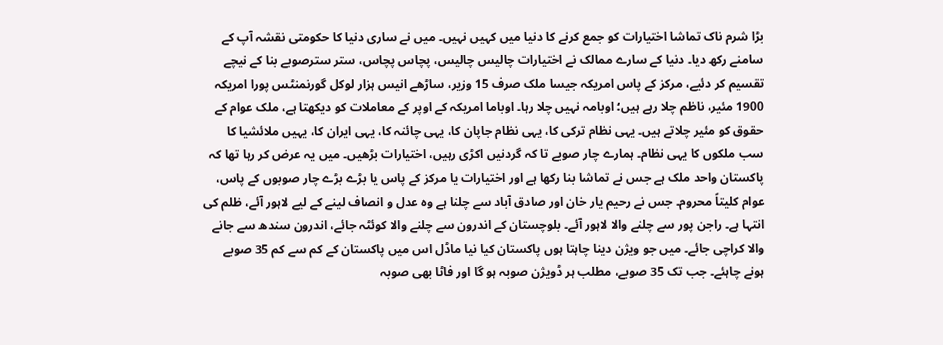بڑا شرم ناک تماشا اختیارات کو جمع کرنے کا دنیا میں کہیں نہیں۔ میں نے ساری دنیا کا حکومتی نقشہ آپ کے سامنے رکھ دیا۔ دنیا کے سارے ممالک نے اختیارات چالیس چالیس، پچاس پچاس، ستر سترصوبے بنا کے نیچے تقسیم کر دئیے، مرکز کے پاس امریکہ جیسا ملک صرف 15 وزیر، ساڑھے انیس ہزار لوکل گورنمنٹس پورا امریکہ 1900 مئیر، ناظم چلا رہے ہیں؛ اوبامہ نہیں چلا رہا۔ اوباما امریکہ کے اوپر کے معاملات کو دیکھتا ہے، ملک عوام کے حقوق کو مئیر چلاتے ہیں۔ یہی نظام ترکی کا، یہی نظام جاپان کا، یہی چائنہ کا، یہی ایران کا، یہیں ملائشیا کا سب ملکوں کا یہی نظام۔ ہمارے چار صوبے تا کہ گردنیں اکڑی رہیں، اختیارات بڑھیں۔ میں یہ عرض کر رہا تھا کہ پاکستان واحد ملک ہے جس نے تماشا بنا رکھا ہے اور اختیارات یا مرکز کے پاس یا بڑے بڑے چار صوبوں کے پاس، عوام کلیتاً محروم۔ جس نے رحیم یار خان اور صادق آباد سے چلنا ہے وہ عدل و انصاف لینے کے لیے لاہور آئے، ظلم کی انتہا ہے۔ راجن پور سے چلنے والا لاہور آئے۔ بلوچستان کے اندرون سے چلنے والا کوئٹہ جائے، اندرون سندھ سے جانے والا کراچی جائے۔ میں جو ویژن دینا چاہتا ہوں پاکستان کیا نیا ماڈل اس میں پاکستان کے کم سے کم 35 صوبے ہونے چاہئے۔ جب تک 35 صوبے، مطلب ہر ڈویژن صوبہ ہو گا اور فاٹا بھی صوبہ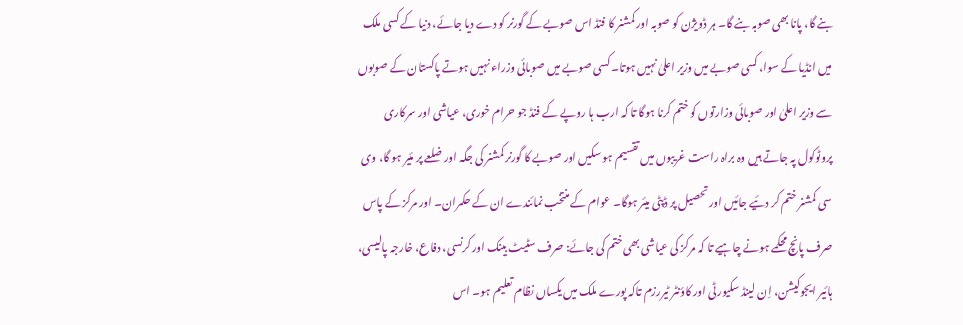بنے گا، پانا بھی صوبہ بنے گا۔ ہر ڈویژن کو صوبہ اور کمشنر کا فنڈ اس صوبے کے گورنر کو دے دیا جائے، دنیا کے کسی ملک میں انڈیا کے سوا، کسی صوبے میں وزیر اعلیٰ نہیں ہوتا۔ کسی صوبے میں صوبائی وزراء نہیں ہوتے پاکستان کے صوبوں سے وزیر اعلیٰ اور صوبائی وزارتوں کو ختم کرنا ہوگا تا کہ ارب ہا روپے کے فنڈ جو حرام خوری، عیاشی اور سرکاری پروٹوکول پہ جاتے ہیں وہ براہ راست غریبوں میں تقسیم ہو سکیں اور صوبے کا گورنر کمشنر کی جگہ اور ضلعے پر مئیر ہو گا، وی سی کمشنر ختم کر دئیے جائیں اور تحصیل پر ڈپٹی میئر ہوگا۔ عوام کے منتخب نمائندے ان کے حکمران۔ اور مرکز کے پاس صرف پانچ محکمے ہونے چاہیے تا کہ مرکز کی عیاشی بھی ختم کی جائے: صرف سٹیٹ بینک اور کرنسی، دفاع، خارجہ پالیسی، ہائیر ایجوکیشن، اِن لینڈ سکیورٹی اور کاؤنٹر ٹیررزم تاکہ پورے ملک میں یکساں نظام تعلیم ہو۔ اس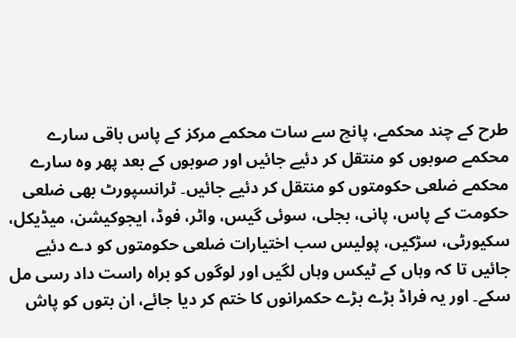طرح کے چند محکمے، پانچ سے سات محکمے مرکز کے پاس باقی سارے محکمے صوبوں کو منتقل کر دئیے جائیں اور صوبوں کے بعد پھر وہ سارے محکمے ضلعی حکومتوں کو منتقل کر دئیے جائیں۔ ٹرانسپورٹ بھی ضلعی حکومت کے پاس، پانی، بجلی، سوئی گیس، واٹر، فوڈ، ایجوکیشن، میڈیکل، سکیورٹی، سڑکیں، پولیس سب اختیارات ضلعی حکومتوں کو دے دئیے جائیں تا کہ وہاں کے ٹیکس وہاں لگیں اور لوگوں کو براہ راست داد رسی مل سکے۔ اور یہ فراڈ بڑے بڑے حکمرانوں کا ختم کر دیا جائے، ان بتوں کو پاش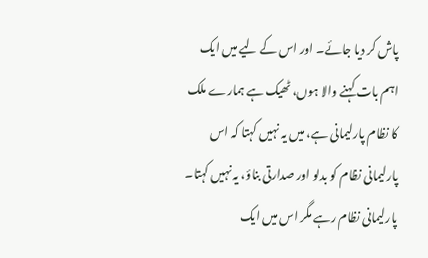پاش کر دیا جائے۔ اور اس کے لیے میں ایک اہم بات کہنے والا ہوں، ٹھیک ہے ہمارے ملک کا نظام پارلیمانی ہے، میں یہ نہیں کہتا کہ اس پارلیمانی نظام کو بدلو اور صدارتی بناؤ، یہ نہیں کہتا۔ پارلیمانی نظام رہے مگر اس میں ایک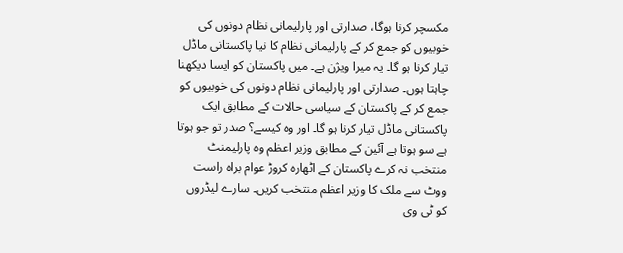مکسچر کرنا ہوگا، صدارتی اور پارلیمانی نظام دونوں کی خوبیوں کو جمع کر کے پارلیمانی نظام کا نیا پاکستانی ماڈل تیار کرنا ہو گا۔ یہ میرا ویژن ہے۔ میں پاکستان کو ایسا دیکھنا چاہتا ہوں۔ صدارتی اور پارلیمانی نظام دونوں کی خوبیوں کو جمع کر کے پاکستان کے سیاسی حالات کے مطابق ایک پاکستانی ماڈل تیار کرنا ہو گا۔ اور وہ کیسے؟ صدر تو جو ہوتا ہے سو ہوتا ہے آئین کے مطابق وزیر اعظم وہ پارلیمنٹ منتخب نہ کرے پاکستان کے اٹھارہ کروڑ عوام براہ راست ووٹ سے ملک کا وزیر اعظم منتخب کریں۔ سارے لیڈروں کو ٹی وی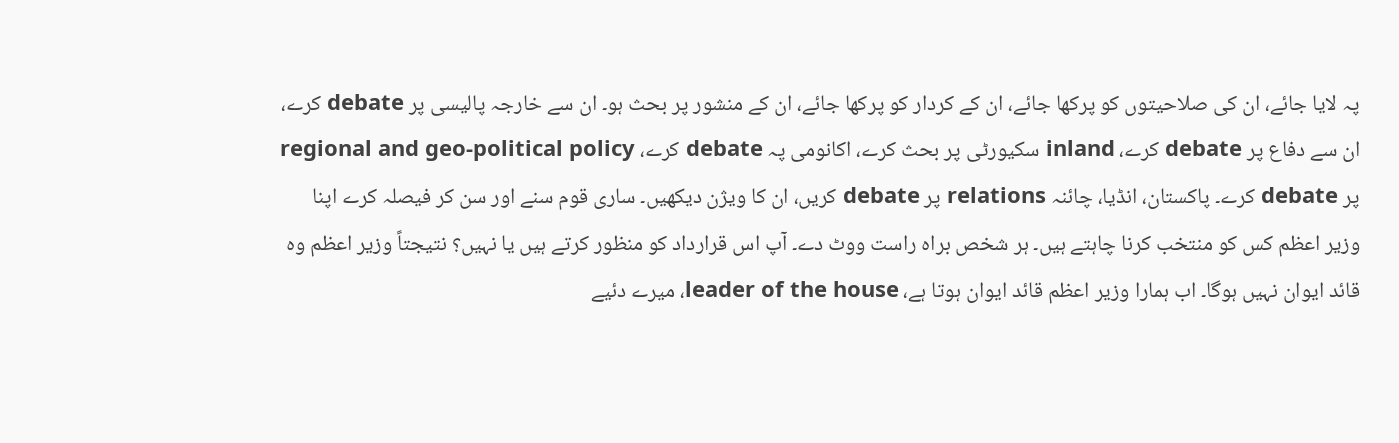پہ لایا جائے، ان کی صلاحیتوں کو پرکھا جائے، ان کے کردار کو پرکھا جائے، ان کے منشور پر بحث ہو۔ ان سے خارجہ پالیسی پر debate کرے، ان سے دفاع پر debate کرے، inland سکیورٹی پر بحث کرے، اکانومی پہ debate کرے، regional and geo-political policy پر debate کرے۔ پاکستان، انڈیا، چائنہ relations پر debate کریں، ان کا ویژن دیکھیں۔ ساری قوم سنے اور سن کر فیصلہ کرے اپنا وزیر اعظم کس کو منتخب کرنا چاہتے ہیں۔ ہر شخص براہ راست ووٹ دے۔ آپ اس قرارداد کو منظور کرتے ہیں یا نہیں؟ نتیجتاً وزیر اعظم وہ قائد ایوان نہیں ہوگا۔ اب ہمارا وزیر اعظم قائد ایوان ہوتا ہے، leader of the house، میرے دئیے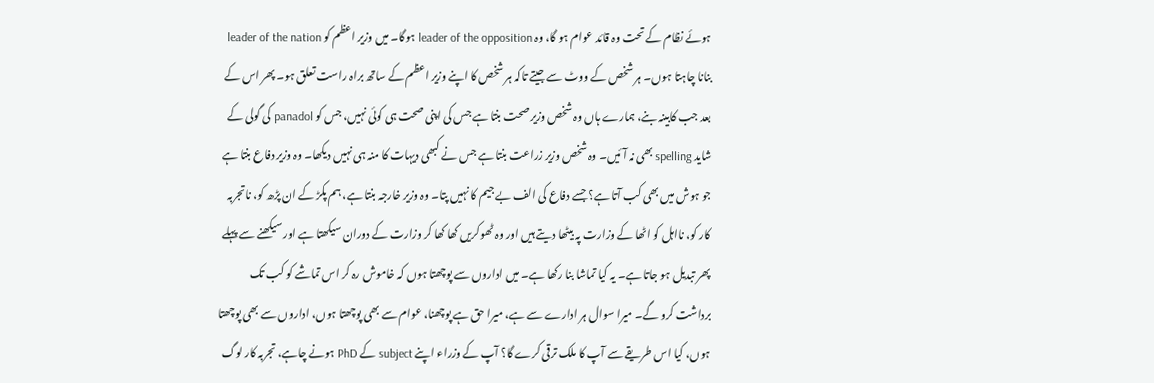ہوئے نظام کے تحت وہ قائد عوام ہو گا، وہ leader of the opposition ہوگا۔ میں وزیر اعظم کو leader of the nation بنانا چاہتا ہوں۔ ہر شخص کے ووٹ سے جیتے تاکہ ہر شخص کا اپنے وزیر اعظم کے ساتھ براہ راست تعلق ہو۔ پھر اس کے بعد جب کابینہ بنے، ہمارے ہاں وہ شخص وزیر صحت بنتا ہے جس کی اپنی صحت ہی کوئی نہیں، جس کو panadol کی گولی کے شاید spelling بھی نہ آئیں۔ وہ شخص وزیر زراعت بنتا ہے جس نے کبھی دیہات کا منہ ہی نہیں دیکھا۔ وہ وزیر دفاع بنتا ہے جو ہوش میں بھی کب آتا ہے؟ جسے دفاع کی الف بے جیم کا نہیں پتا۔ وہ وزیر خارجہ بنتا ہے، ہم پکڑ کے ان پڑھ کو، ناتجربہ کار کو، نااہل کو اٹھا کے وزارت پہ بیٹھا دیتے ہیں اور وہ ٹھوکریں کھا کھا کر وزارت کے دوران سیکھتا ہے اور سیکھنے سے پہلے پھر تبدیل ہو جاتا ہے۔ یہ کیا تماشا بنا رکھا ہے۔ میں اداروں سے پوچھتا ہوں کہ خاموش رہ کر اس تماشے کو کب تک برداشت کرو گے۔ میرا سوال ہر ادارے سے ہے، میرا حق ہے پوچھنا، عوام سے بھی پوچھتا ہوں، اداروں سے بھی پوچھتا ہوں، کیا اس طریقے سے آپ کا ملک ترقی کرے گا؟ آپ کے وزراء اپنے subject کے PhD ہونے چاہے، تجربہ کار لوگ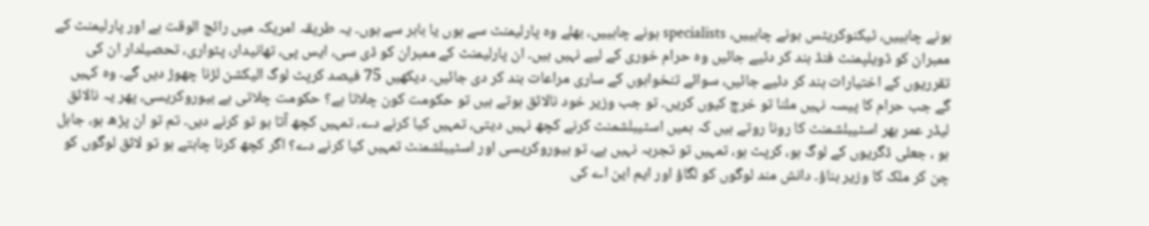ہونے چاہییں، ٹیکنوکریٹس ہونے چاہییں، specialists ہونے چاہییں، بھلے وہ پارلیمنٹ سے ہوں یا باہر سے ہوں۔ یہ طریقہ امریکہ میں رائج الوقت ہے اور پارلیمنٹ کے ممبران کو ڈویلپمنٹ فنڈ بند کر دئیے جائیں وہ حرام خوری کے لیے نہیں ہیں۔ ان پارلیمنٹ کے ممبران کو ڈی سی، ایس پی، تھانیدار، پٹواری، تحصیلدار ان کی تقرریوں کے اختیارات بند کر دئیے جائیں، سوائے تنخواہوں کے ساری مراعات بند کر دی جائیں۔ دیکھیں 75 فیصد کرپٹ لوگ الیکشن لڑنا چھوڑ دیں گے۔ وہ کہیں گے جب حرام کا پیسہ نہیں ملنا تو خرچ کیوں کریں۔ تو جب وزیر خود نالائق ہوتے ہیں تو حکومت کون چلاتا ہے؟ حکومت چلاتی ہے بیوروکریسی، پھر یہ نالائق لیڈر عمر بھر اسٹیبلشمنٹ کا رونا روتے ہیں کہ ہمیں اسٹیبلشمنٹ کرنے کچھ نہیں دیتی، تمہیں کیا کرنے دے، تمہیں کچھ آتا ہو تو کرنے دیں۔ تم تو ان پڑھ ہو، جاہل ہو ، جعلی ڈگریوں کے لوگ ہو، کرپٹ ہو، تمہیں تو تجربہ نہیں ہے، تو بیوروکریسی اور اسٹیبلشمنٹ تمہیں کیا کرنے دے؟ اگر کچھ کرنا چاہتے ہو تو لائق لوگوں کو چن کر ملک کا وزیر بناؤ۔ دانش مند لوگوں کو لگاؤ اور ایم این اے کی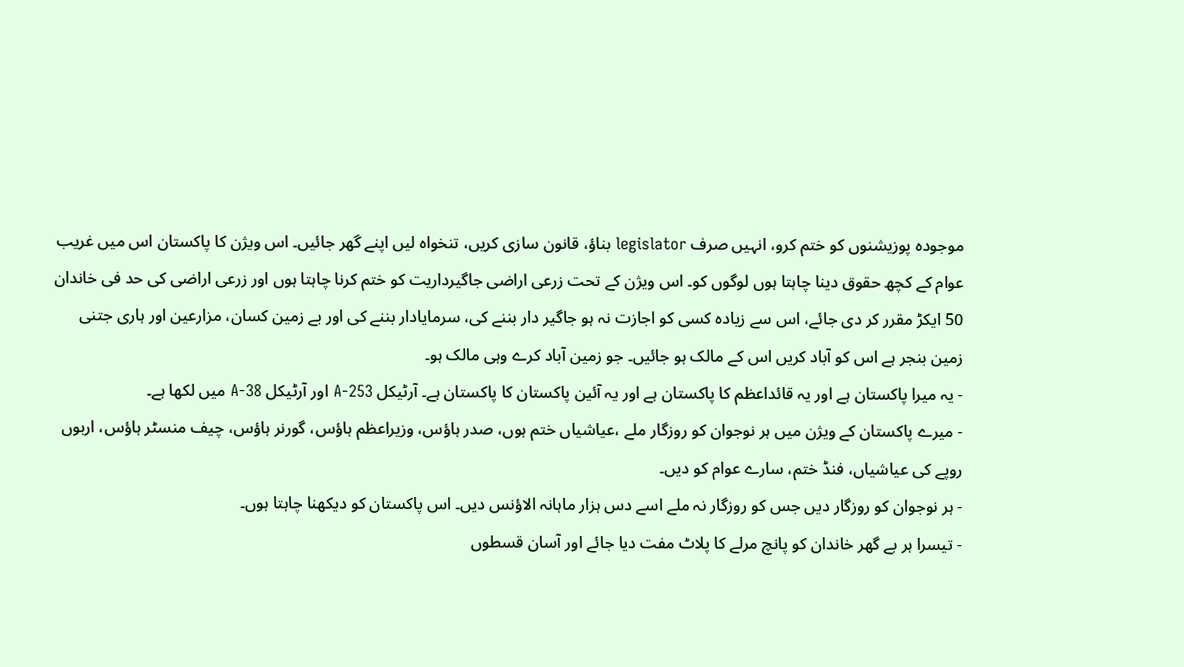موجودہ پوزیشنوں کو ختم کرو، انہیں صرف legislator بناؤ، قانون سازی کریں، تنخواہ لیں اپنے گھر جائیں۔ اس ویژن کا پاکستان اس میں غریب عوام کے کچھ حقوق دینا چاہتا ہوں لوگوں کو۔ اس ویژن کے تحت زرعی اراضی جاگیرداریت کو ختم کرنا چاہتا ہوں اور زرعی اراضی کی حد فی خاندان 50 ایکڑ مقرر کر دی جائے، اس سے زیادہ کسی کو اجازت نہ ہو جاگیر دار بننے کی، سرمایادار بننے کی اور بے زمین کسان، مزارعین اور ہاری جتنی زمین بنجر ہے اس کو آباد کریں اس کے مالک ہو جائیں۔ جو زمین آباد کرے وہی مالک ہو۔
- یہ میرا پاکستان ہے اور یہ قائداعظم کا پاکستان ہے اور یہ آئین پاکستان کا پاکستان ہے۔ آرٹیکل 253-A اور آرٹیکل 38-A میں لکھا ہے۔
- میرے پاکستان کے ویژن میں ہر نوجوان کو روزگار ملے ،عیاشیاں ختم ہوں، صدر ہاؤس، وزیراعظم ہاؤس، گورنر ہاؤس، چیف منسٹر ہاؤس، اربوں روپے کی عیاشیاں، فنڈ ختم، سارے عوام کو دیں۔
- ہر نوجوان کو روزگار دیں جس کو روزگار نہ ملے اسے دس ہزار ماہانہ الاؤنس دیں۔ اس پاکستان کو دیکھنا چاہتا ہوں۔
- تیسرا ہر بے گھر خاندان کو پانچ مرلے کا پلاٹ مفت دیا جائے اور آسان قسطوں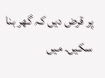پر قرض دیں کہ گھر بنا سکیں۔ میں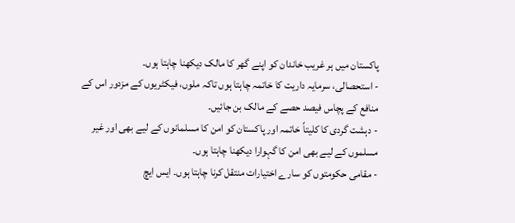پاکستان میں ہر غریب خاندان کو اپنے گھر کا مالک دیکھنا چاہتا ہوں۔
- استحصالی، سرمایہ داریت کا خاتمہ چاہتا ہوں تاکہ ملوں، فیکٹریوں کے مزدور اس کے منافع کے پچاس فیصد حصے کے مالک بن جائیں۔
- دہشت گردی کا کلیتاً خاتمہ اور پاکستان کو امن کا مسلمانوں کے لیے بھی اور غیر مسلموں کے لیے بھی امن کا گہوارا دیکھنا چاہتا ہوں۔
- مقامی حکومتوں کو سارے اختیارات منتقل کرنا چاہتا ہوں۔ ایس ایچ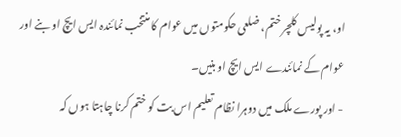او، یہ پولیس کلچر ختم، ضلعی حکومتوں میں عوام کا منتخب نمائندہ ایس ایچ او بنے اور عوام کے نمائندے ایس ایچ او بنیں۔
- اور پورے ملک میں دوہرا نظام تعلیم اس بت کو ختم کرنا چاہتا ہوں کہ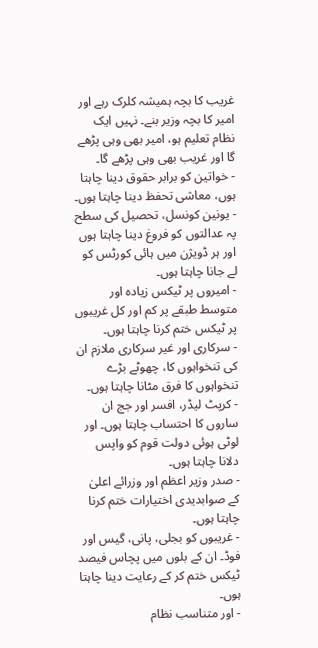غریب کا بچہ ہمیشہ کلرک رہے اور امیر کا بچہ وزیر بنے۔ نہیں ایک نظام تعلیم ہو، امیر بھی وہی پڑھے گا اور غریب بھی وہی پڑھے گا۔
- خواتین کو برابر حقوق دینا چاہتا ہوں، معاشی تحفظ دینا چاہتا ہوں۔
- یونین کونسل، تحصیل کی سطح پہ عدالتوں کو فروغ دینا چاہتا ہوں اور ہر ڈویژن میں ہائی کورٹس کو لے جانا چاہتا ہوں۔
- امیروں پر ٹیکس زیادہ اور متوسط طبقے پر کم اور کل غریبوں پر ٹیکس ختم کرنا چاہتا ہوں۔
- سرکاری اور غیر سرکاری ملازم ان کی تنخواہوں کا، چھوٹے بڑے تنخواہوں کا فرق مٹانا چاہتا ہوں۔
- کرپٹ لیڈر، افسر اور جج ان ساروں کا احتساب چاہتا ہوں۔ اور لوٹی ہوئی دولت قوم کو واپس دلانا چاہتا ہوں۔
- صدر وزیر اعظم اور وزرائے اعلیٰ کے صوابدیدی اختیارات ختم کرنا چاہتا ہوں۔
- غریبوں کو بجلی، پانی، گیس اور فوڈ۔ ان کے بلوں میں پچاس فیصد ٹیکس ختم کر کے رعایت دینا چاہتا ہوں۔
- اور متناسب نظام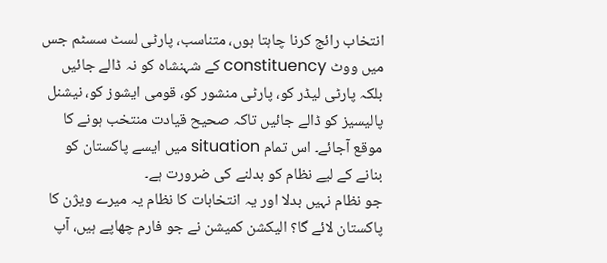انتخاب رائج کرنا چاہتا ہوں، متناسب، پارٹی لسٹ سسٹم جس میں ووٹ constituency کے شہنشاہ کو نہ ڈالے جائیں بلکہ پارٹی لیڈر کو، پارٹی منشور کو، قومی ایشوز کو، نیشنل پالیسیز کو ڈالے جائیں تاکہ صحیح قیادت منتخب ہونے کا موقع آجائے۔ اس تمام situation میں ایسے پاکستان کو بنانے کے لیے نظام کو بدلنے کی ضرورت ہے۔
جو نظام نہیں بدلا اور یہ انتخابات کا نظام یہ میرے ویژن کا پاکستان لائے گا؟ الیکشن کمیشن نے جو فارم چھاپے ہیں، آپ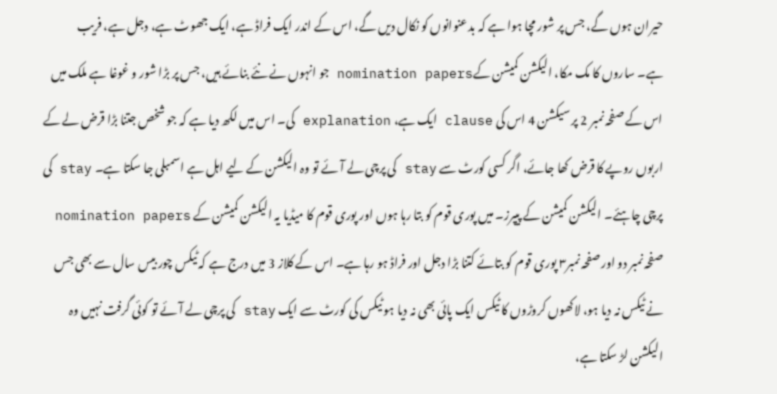حیران ہوں گے، جس پر شور مچا ہوا ہے کہ بدعنوانوں کو نکال دیں گے، اس کے اندر ایک فراڈ ہے، ایک جھوٹ ہے، دجل ہے، فریب ہے۔ ساروں کا مک مکا، الیکشن کمیشن کےnomination papers جو انہوں نے نئے بنائے ہیں، جس پر بڑا شور و غوغا ہے ملک میں اس کے صفحہ نمبر 2 پر سیکشن 4 اس کی clause ایک ہے، explanation کی۔ اس میں لکھ دیا ہے کہ جو شخص جتنا بڑا قرض لے کے اربوں روپے کا قرض کھا جائے، اگر کسی کورٹ سے stay کی پرچی لے آئے تو وہ الیکشن کے لیے اہل ہے اسمبلی جا سکتا ہے۔ stay کی پرچی چاہئے۔ الیکشن کمیشن کے پیپرز۔ میں پوری قوم کو بتا رہا ہوں اور پوری قوم کا میڈیا یہ الیکشن کمیشن کے nomination papers صفحہ نمبر دو اور صفحہ نمبر۳ پوری قوم کو بتائے کتنا بڑا دجل اور فراڈ ہو رہا ہے۔ اس کے کلاز 3 میں درج ہے کہ ٹیکس چور بیس سال سے بھی جس نے ٹیکس نہ دیا ہو، لاکھوں کروڑوں کا ٹیکس ایک پائی بھی نہ دیا ہو ٹیکس کی کورٹ سے ایک stay کی پرچی لے آئے تو کوئی گرفت نہیں وہ الیکشن لڑ سکتا ہے،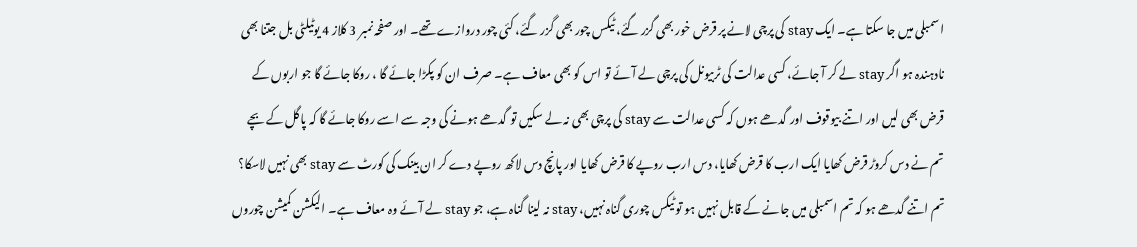اسمبلی میں جا سکتا ہے۔ ایک stay کی پرچی لانے پر قرض خور بھی گزر گئے، ٹیکس چور بھی گزر گئے، کئی چور دروازے تھے۔ اور صفحہ نمبر 3 کلاز 4 یوٹیلٹی بل جتنا بھی نادہندہ ہو اگر stay لے کر آ جائے، کسی عدالت کی ٹربیونل کی پرچی لے آئے تو اس کو بھی معاف ہے۔ صرف ان کو پکڑا جائے گا ، روکا جائے گا جو اربوں کے قرض بھی لیں اور اتنے بیوقوف اور گدھے ہوں کہ کسی عدالت سے stay کی پرچی بھی نہ لے سکیں تو گدھے ہونے کی وجہ سے اسے روکا جائے گا کہ پاگل کے بچے تم نے دس کروڑ قرض کھایا ایک ارب کا قرض کھایا، دس ارب روپے کا قرض کھایا اور پانچ دس لاکھ روپے دے کر ان بینک کی کورٹ سے stay بھی نہیں لاسکا؟ تم اتنے گدھے ہو کہ تم اسمبلی میں جانے کے قابل نہیں ہو تو ٹیکس چوری گناہ نہیں، stay نہ لینا گناہ ہے، جو stay لے آئے وہ معاف ہے۔ الیکشن کمیشن چوروں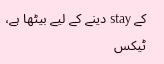کے stay دینے کے لیے بیٹھا ہے، ٹیکس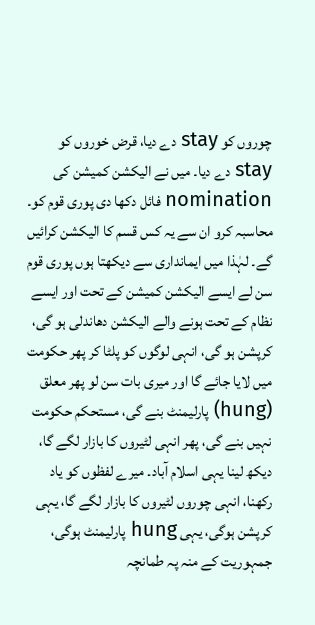چوروں کو stay دے دیا، قرض خوروں کو stay دے دیا۔ میں نے الیکشن کمیشن کی nomination فائل دکھا دی پوری قوم کو۔ محاسبہ کرو ان سے یہ کس قسم کا الیکشن کرائیں گے۔ لہٰذا میں ایمانداری سے دیکھتا ہوں پوری قوم سن لے ایسے الیکشن کمیشن کے تحت اور ایسے نظام کے تحت ہونے والے الیکشن دھاندلی ہو گی، کرپشن ہو گی، انہی لوگوں کو پلٹا کر پھر حکومت میں لایا جائے گا اور میری بات سن لو پھر معلق (hung) پارلیمنٹ بنے گی، مستحکم حکومت نہیں بنے گی، پھر انہی لٹیروں کا بازار لگے گا، دیکھ لینا یہی اسلام آباد۔ میرے لفظوں کو یاد رکھنا، انہی چوروں لٹیروں کا بازار لگے گا، یہی کرپشن ہوگی، یہی hung پارلیمنٹ ہوگی، جمہوریت کے منہ پہ طمانچہ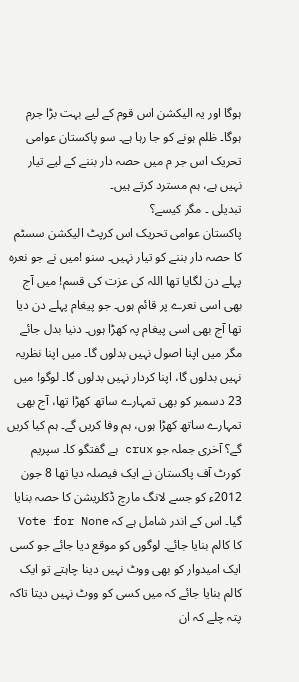ہوگا اور یہ الیکشن اس قوم کے لیے بہت بڑا جرم ہوگا۔ ظلم ہونے کو جا رہا ہے۔ سو پاکستان عوامی تحریک اس جر م میں حصہ دار بننے کے لیے تیار نہیں ہے، ہم مسترد کرتے ہیں۔
تبدیلی ۔ مگر کیسے؟
پاکستان عوامی تحریک اس کرپٹ الیکشن سسٹم کا حصہ دار بننے کو تیار نہیں۔ سنو !میں نے جو نعرہ پہلے دن لگایا تھا اللہ کی عزت کی قسم! میں آج بھی اسی نعرے پر قائم ہوں۔ جو پیغام پہلے دن دیا تھا آج بھی اسی پیغام پہ کھڑا ہوں۔ دنیا بدل جائے مگر میں اپنا اصول نہیں بدلوں گا۔ میں اپنا نظریہ نہیں بدلوں گا، اپنا کردار نہیں بدلوں گا۔ لوگو! میں 23 دسمبر کو بھی تمہارے ساتھ کھڑا تھا، آج بھی تمہارے ساتھ کھڑا ہوں، ہم وفا کریں گے۔ ہم کیا کریں گے؟ آخری جملہ جو crux ہے گفتگو کا۔ سپریم کورٹ آف پاکستان نے ایک فیصلہ دیا تھا 8 جون 2012ء کو جسے لانگ مارچ ڈکلریشن کا حصہ بنایا گیا۔ اس کے اندر شامل ہے کہ Vote for None کا کالم بنایا جائے۔ لوگوں کو موقع دیا جائے جو کسی ایک امیدوار کو بھی ووٹ نہیں دینا چاہتے تو ایک کالم بنایا جائے کہ میں کسی کو ووٹ نہیں دیتا تاکہ پتہ چلے کہ ان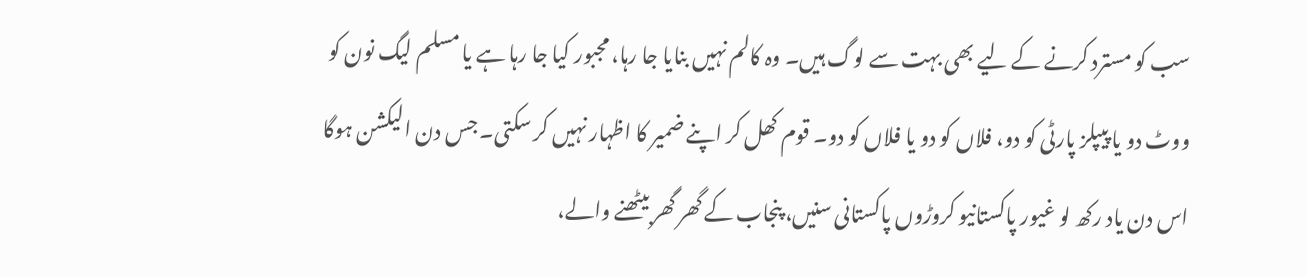سب کو مسترد کرنے کے لیے بھی بہت سے لوگ ہیں۔ وہ کالم نہیں بنایا جا رہا، مجبور کیا جا رہا ہے یا مسلم لیگ نون کو ووٹ دو یا پیپلز پارٹی کو دو، فلاں کو دو یا فلاں کو دو۔ قوم کھل کر اپنے ضمیر کا اظہار نہیں کر سکتی۔ جس دن الیکشن ہوگا اس دن یاد رکھ لو غیور پاکستانیو کروڑوں پاکستانی سنیں، پنجاب کے گھر گھر بیٹھنے والے،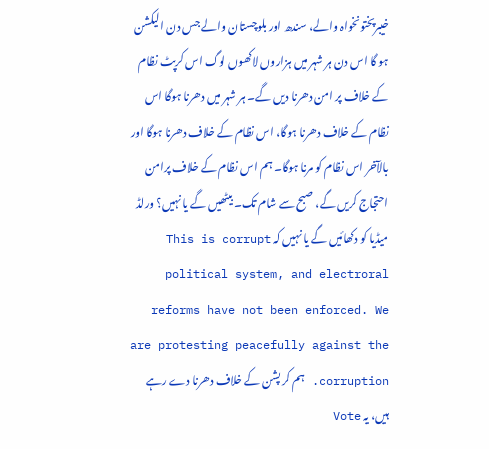خیبرپختونخواہ والے، سندھ اور بلوچستان والے جس دن الیکشن ہو گا اس دن ہر شہر میں ہزاروں لاکھوں لوگ اس کرپٹ نظام کے خلاف پر امن دھرنا دیں گے۔ ہر شہر میں دھرنا ہوگا اس نظام کے خلاف دھرنا ہوگا، اس نظام کے خلاف دھرنا ہوگا اور بالآخر اس نظام کو مرنا ہوگا۔ ہم اس نظام کے خلاف پرامن احتجاج کریں گے، صبح سے شام تک۔ بیٹھیں گے یا نہیں؟ ورلڈ میڈیا کو دکھائیں گے یا نہیں کہ This is corrupt political system, and electroral reforms have not been enforced. We are protesting peacefully against the corruption. ہم کر پشن کے خلاف دھرنا دے رہے ہیں، یہ Vote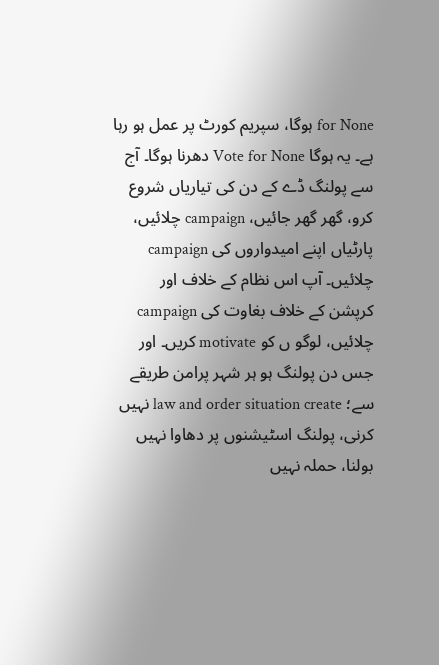for None ہوگا، سپریم کورٹ پر عمل ہو رہا ہے۔ یہ ہوگا Vote for None دھرنا ہوگا۔ آج سے پولنگ ڈے کے دن کی تیاریاں شروع کرو، گھر گھر جائیں، campaign چلائیں، پارٹیاں اپنے امیدواروں کی campaign چلائیں۔ آپ اس نظام کے خلاف اور کرپشن کے خلاف بغاوت کی campaign چلائیں، لوگو ں کو motivate کریں۔ اور جس دن پولنگ ہو ہر شہر پرامن طریقے سے؛ law and order situation create نہیں کرنی، پولنگ اسٹیشنوں پر دھاوا نہیں بولنا، حملہ نہیں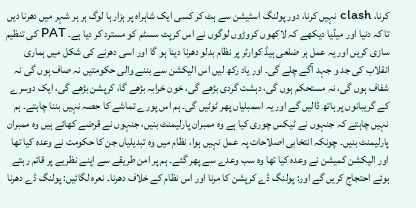کرنا، clash نہیں کرنا، دور پولنگ اسٹیشن سے ہٹ کر کسی ایک شاہراہ پر ہزار ہا لوگ ہر ہر شہر میں دھرنا دیں تا کہ دنیا اور میڈیا دیکھے کہ لاکھوں کروڑوں لوگوں نے اس کرپٹ سسٹم کو مسترد کر دیا ہے۔ PAT کی تنظیم سازی کریں اور یہ عمل ہر ضلعی ہیڈ کوارٹر پر نظام بدلو دھرنا دینا ہو گا اور اسی دھرنے کی شکل میں ہماری انقلاب کی جد و جہد آگے چلے گی۔ اور یاد رکھ لیں اس الیکشن سے بننے والی حکومتیں نہ صاف ہوں گی نہ شفاف ہوں گی، نہ مستحکم ہوں گی، دہشت گردی بڑھے گی، خون خرابہ بڑھے گا، کرپشن بڑھے گی، ایک دوسرے کے گریبانوں پر ہاتھ ڈالیں گے اور یہ اسمبلیاں پھر ٹوٹیں گی۔ ہم اس پورے تماشے کا حصہ نہیں بننا چاہتے۔ ہم نہیں چاہتے کہ جنہوں نے ٹیکس چوری کیا ہے وہ ممبران پارلیمنٹ بنیں، جنہوں نے قرضے کھائے ہیں وہ ممبران پارلیمنٹ بنیں۔ چونکہ انتخابی اصلاحات پہ عمل نہیں ہوا، نظام میں وہ تبدیلیاں جن کا حکومت نے وعدہ کیا تھا اور الیکشن کمیشن نے وعدہ کیا تھا وہ سب وعدے سے پھر گئے۔ ہم پر امن طریقے سے اپنے نظریے پر قائم رہتے ہوئے احتجاج کریں گے اور: پولنگ ڈے کرپشن کا مرنا اور اس نظام کے خلاف دھرنا۔ نعرہ لگائیں: پولنگ ڈے دھرنا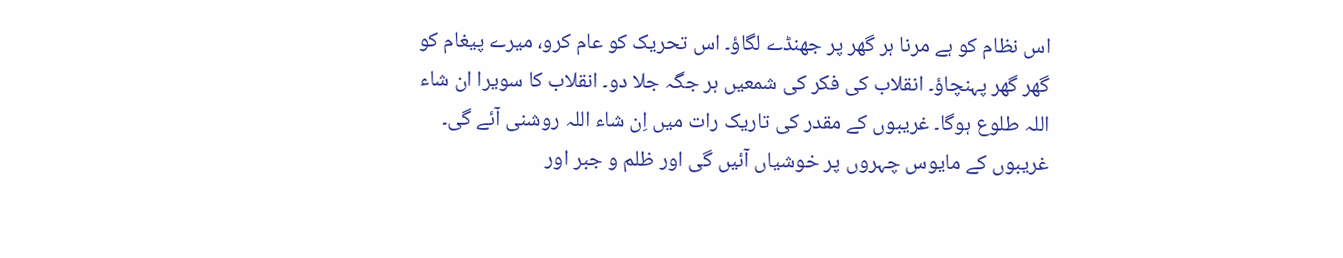اس نظام کو ہے مرنا ہر گھر پر جھنڈے لگاؤ۔ اس تحریک کو عام کرو، میرے پیغام کو گھر گھر پہنچاؤ۔ انقلاب کی فکر کی شمعیں ہر جگہ جلا دو۔ انقلاب کا سویرا ان شاء اللہ طلوع ہوگا۔ غریبوں کے مقدر کی تاریک رات میں اِن شاء اللہ روشنی آئے گی۔ غریبوں کے مایوس چہروں پر خوشیاں آئیں گی اور ظلم و جبر اور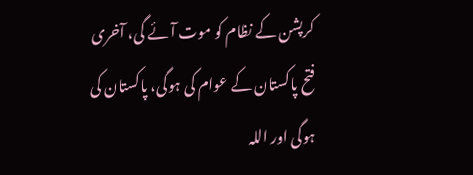کرپشن کے نظام کو موت آئے گی، آخری فتح پاکستان کے عوام کی ہوگی، پاکستان کی ہوگی اور اللہ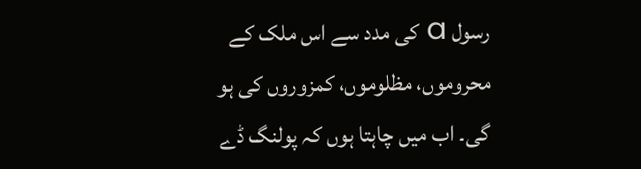رسول a کی مدد سے اس ملک کے محروموں، مظلوموں، کمزوروں کی ہو گی۔ اب میں چاہتا ہوں کہ پولنگ ڈے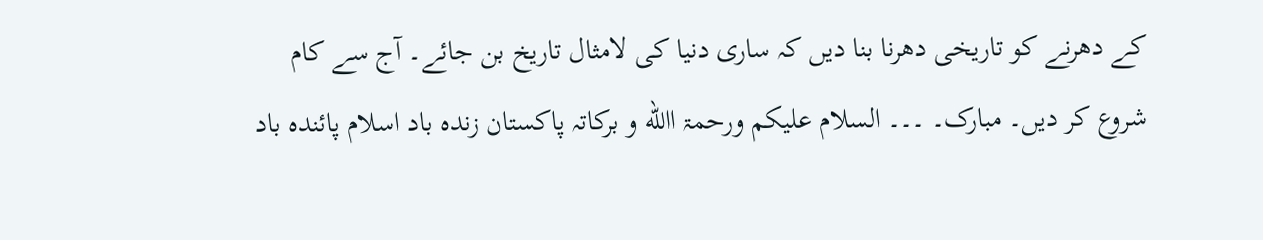کے دھرنے کو تاریخی دھرنا بنا دیں کہ ساری دنیا کی لامثال تاریخ بن جائے۔ آج سے کام شروع کر دیں۔ مبارک۔ ۔۔۔ السلام علیکم ورحمۃ االله و برکاتہ پاکستان زندہ باد اسلام پائندہ باد